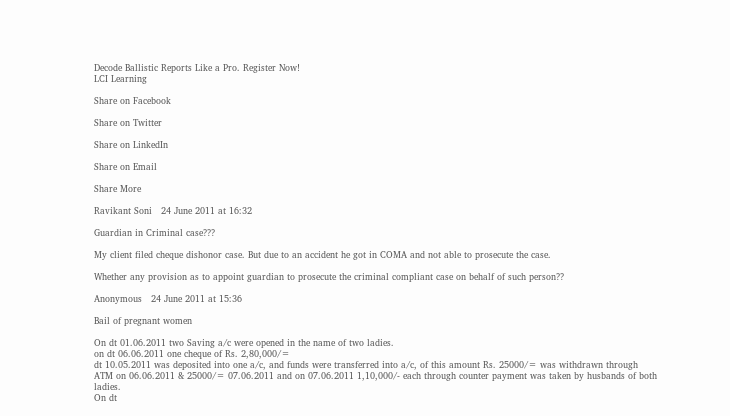Decode Ballistic Reports Like a Pro. Register Now!
LCI Learning

Share on Facebook

Share on Twitter

Share on LinkedIn

Share on Email

Share More

Ravikant Soni   24 June 2011 at 16:32

Guardian in Criminal case???

My client filed cheque dishonor case. But due to an accident he got in COMA and not able to prosecute the case.

Whether any provision as to appoint guardian to prosecute the criminal compliant case on behalf of such person??

Anonymous   24 June 2011 at 15:36

Bail of pregnant women

On dt 01.06.2011 two Saving a/c were opened in the name of two ladies.
on dt 06.06.2011 one cheque of Rs. 2,80,000/=
dt 10.05.2011 was deposited into one a/c, and funds were transferred into a/c, of this amount Rs. 25000/= was withdrawn through ATM on 06.06.2011 & 25000/= 07.06.2011 and on 07.06.2011 1,10,000/- each through counter payment was taken by husbands of both ladies.
On dt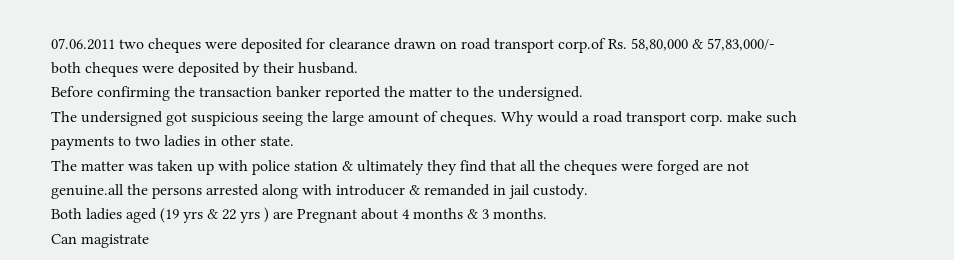07.06.2011 two cheques were deposited for clearance drawn on road transport corp.of Rs. 58,80,000 & 57,83,000/- both cheques were deposited by their husband.
Before confirming the transaction banker reported the matter to the undersigned.
The undersigned got suspicious seeing the large amount of cheques. Why would a road transport corp. make such payments to two ladies in other state.
The matter was taken up with police station & ultimately they find that all the cheques were forged are not genuine.all the persons arrested along with introducer & remanded in jail custody.
Both ladies aged (19 yrs & 22 yrs ) are Pregnant about 4 months & 3 months.
Can magistrate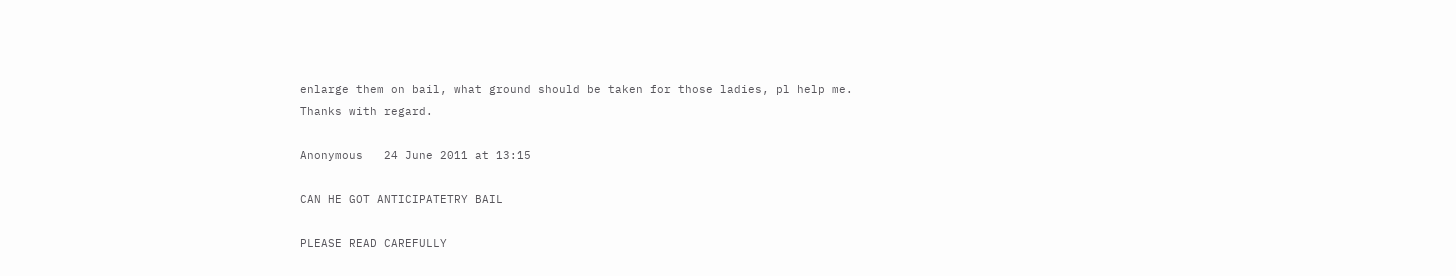enlarge them on bail, what ground should be taken for those ladies, pl help me.
Thanks with regard.

Anonymous   24 June 2011 at 13:15

CAN HE GOT ANTICIPATETRY BAIL

PLEASE READ CAREFULLY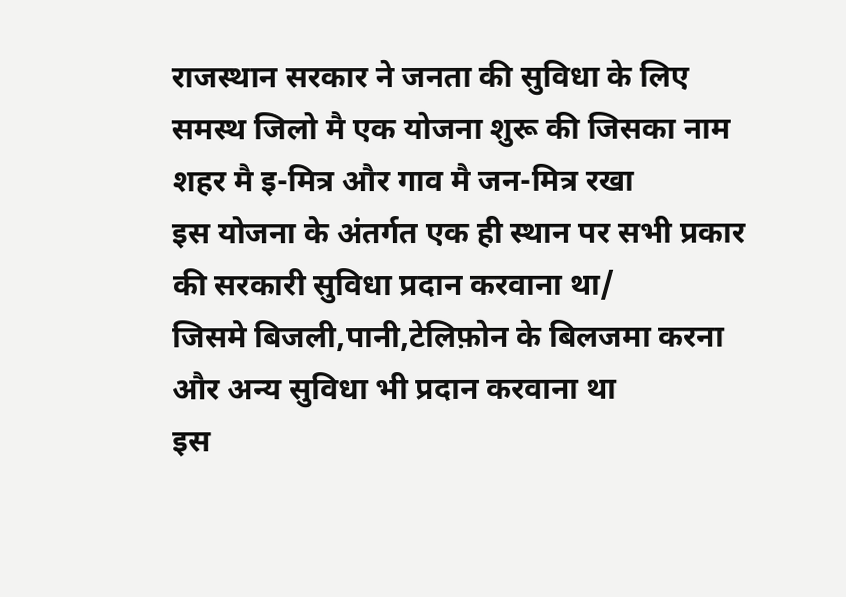राजस्थान सरकार ने जनता की सुविधा के लिए समस्थ जिलो मै एक योजना शुरू की जिसका नाम शहर मै इ-मित्र और गाव मै जन-मित्र रखा
इस योजना के अंतर्गत एक ही स्थान पर सभी प्रकार की सरकारी सुविधा प्रदान करवाना था/
जिसमे बिजली,पानी,टेलिफ़ोन के बिलजमा करना और अन्य सुविधा भी प्रदान करवाना था
इस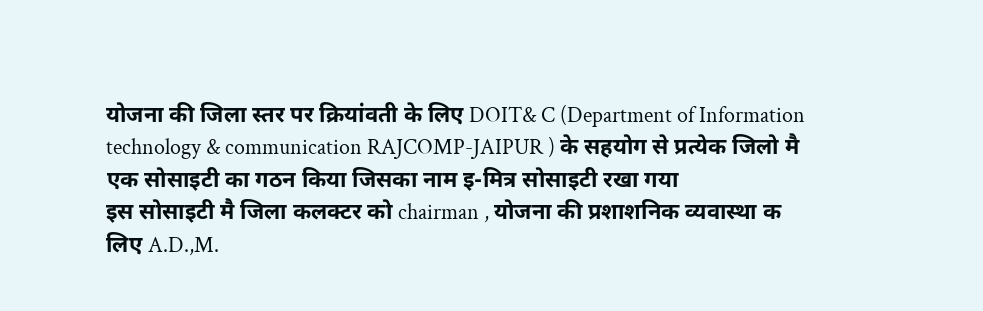योजना की जिला स्तर पर क्रियांवती के लिए DOIT& C (Department of Information technology & communication RAJCOMP-JAIPUR ) के सहयोग से प्रत्येक जिलो मै एक सोसाइटी का गठन किया जिसका नाम इ-मित्र सोसाइटी रखा गया
इस सोसाइटी मै जिला कलक्टर को chairman , योजना की प्रशाशनिक व्यवास्था क लिए A.D.,M.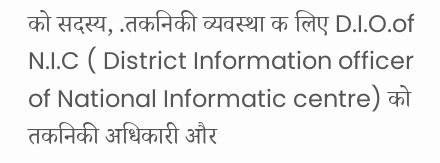को सदस्य, .तकनिकी व्यवस्था क लिए D.I.O.of N.I.C ( District Information officer of National Informatic centre) को तकनिकी अधिकारी और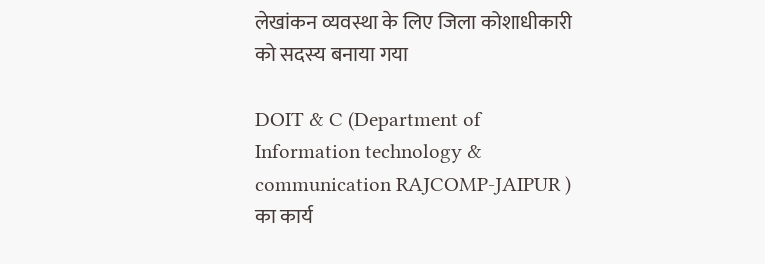लेखांकन व्यवस्था के लिए जिला कोशाधीकारी को सदस्य बनाया गया

DOIT & C (Department of Information technology & communication RAJCOMP-JAIPUR ) का कार्य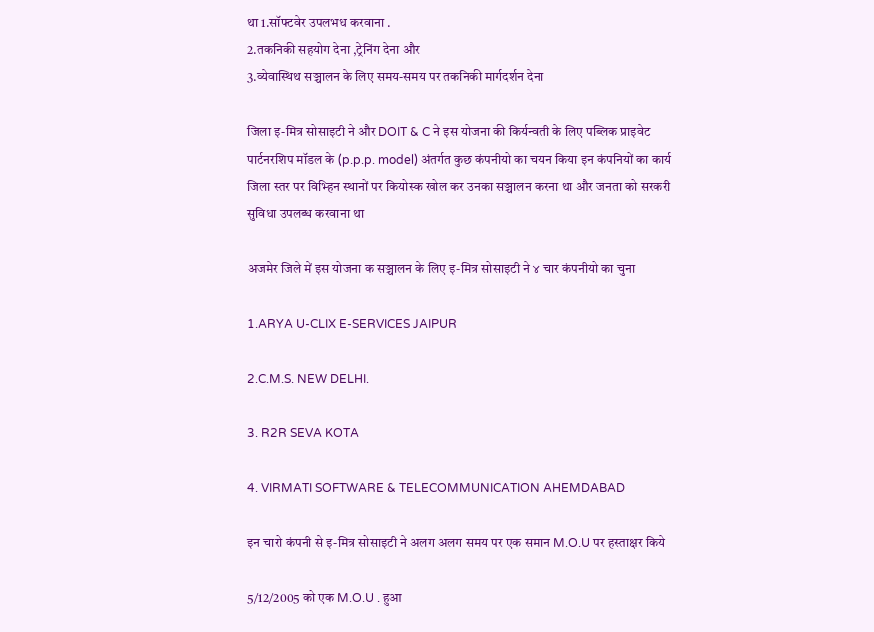था 1.सॉफ्टवेर उपलभध करवाना .
2.तकनिकी सहयोग देना ,ट्रेनिंग देना और
3.व्येवास्थिथ सञ्चालन के लिए समय-समय पर तकनिकी मार्गदर्शन देना

जिला इ-मित्र सोसाइटी ने और DOIT & C ने इस योजना की किर्यन्वती के लिए पब्लिक प्राइवेट पार्टनरशिप मॉडल के (p.p.p. model) अंतर्गत कुछ कंपनीयो का चयन किया इन कंपनियों का कार्य जिला स्तर पर विभ्हिन स्थानों पर कियोस्क खोल कर उनका सञ्चालन करना था और जनता को सरकरी सुविधा उपलब्ध करवाना था

अजमेर जिले में इस योजना क सञ्चालन के लिए इ-मित्र सोसाइटी ने ४ चार कंपनीयो का चुना

1.ARYA U-CLIX E-SERVICES JAIPUR

2.C.M.S. NEW DELHI.

3. R2R SEVA KOTA

4. VIRMATI SOFTWARE & TELECOMMUNICATION AHEMDABAD

इन चारो कंपनी से इ-मित्र सोसाइटी ने अलग अलग समय पर एक समान M.O.U पर हस्ताक्षर किये

5/12/2005 को एक M.O.U . हुआ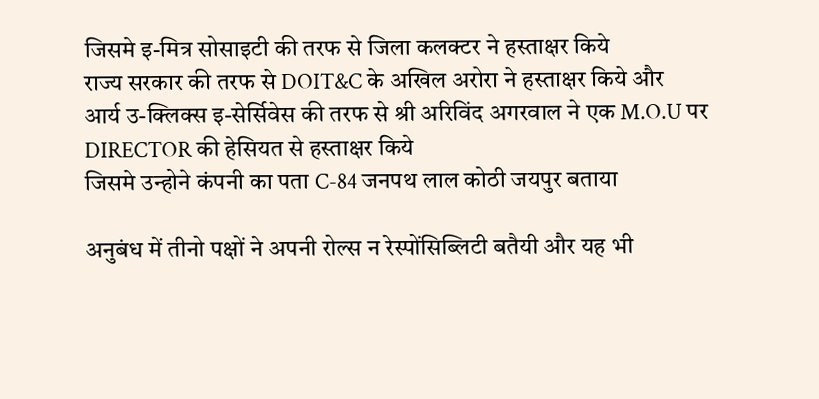जिसमे इ-मित्र सोसाइटी की तरफ से जिला कलक्टर ने हस्ताक्षर किये
राज्य सरकार की तरफ से DOIT&C के अखिल अरोरा ने हस्ताक्षर किये और
आर्य उ-क्लिक्स इ-सेर्सिवेस की तरफ से श्री अरिविंद अगरवाल ने एक M.O.U पर DIRECTOR की हेसियत से हस्ताक्षर किये
जिसमे उन्होने कंपनी का पता C-84 जनपथ लाल कोठी जयपुर बताया

अनुबंध में तीनो पक्षों ने अपनी रोल्स न रेस्पोंसिब्लिटी बतैयी और यह भी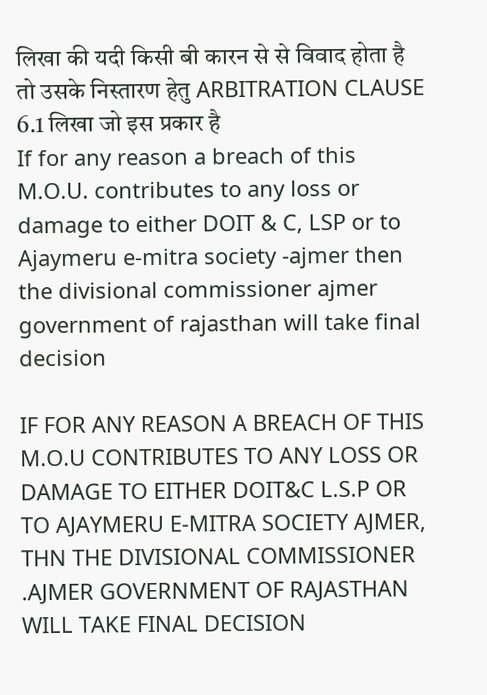लिखा की यदी किसी बी कारन से से विवाद होता है तो उसके निस्तारण हेतु ARBITRATION CLAUSE 6.1 लिखा जो इस प्रकार है
If for any reason a breach of this M.O.U. contributes to any loss or damage to either DOIT & C, LSP or to Ajaymeru e-mitra society -ajmer then the divisional commissioner ajmer government of rajasthan will take final decision

IF FOR ANY REASON A BREACH OF THIS M.O.U CONTRIBUTES TO ANY LOSS OR DAMAGE TO EITHER DOIT&C L.S.P OR TO AJAYMERU E-MITRA SOCIETY AJMER, THN THE DIVISIONAL COMMISSIONER .AJMER GOVERNMENT OF RAJASTHAN WILL TAKE FINAL DECISION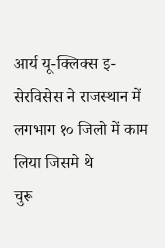आर्य यू-क्लिक्स इ-सेरविसेस ने राजस्थान में लगभाग १० जिलो में काम लिया जिसमे थे
चुरू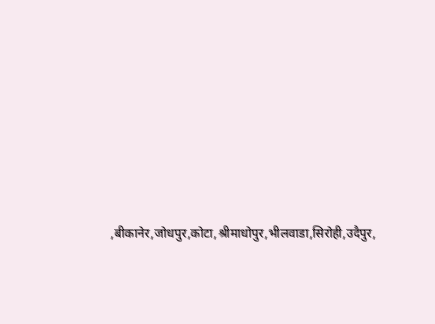,बीकानेर,जोधपुर,कोटा,श्रीमाधोपुर,भीलवाडा,सिरोही,उदैपुर,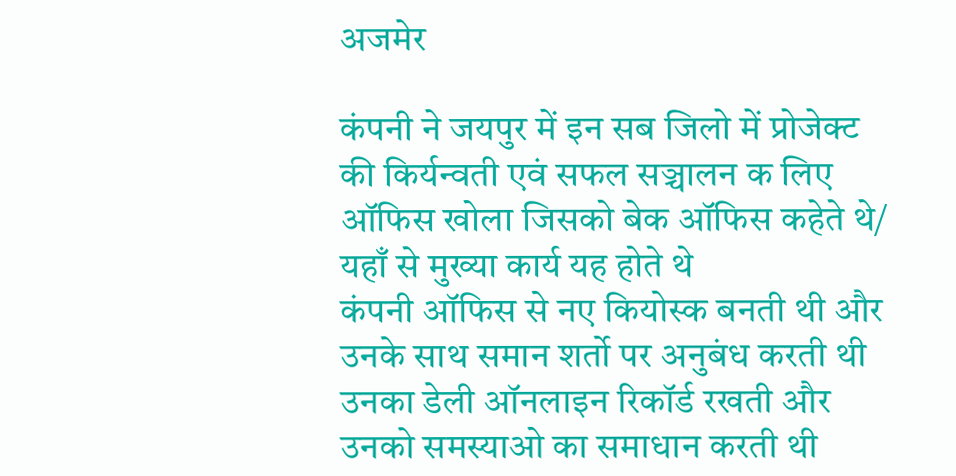अजमेर

कंपनी ने जयपुर में इन सब जिलो में प्रोजेक्ट की किर्यन्वती एवं सफल सञ्चालन क लिए ऑफिस खोला जिसको बेक ऑफिस कहेते थे/ यहाँ से मुख्या कार्य यह होते थे
कंपनी ऑफिस से नए कियोस्क बनती थी और उनके साथ समान शर्तो पर अनुबंध करती थी
उनका डेली ऑनलाइन रिकॉर्ड रखती और उनको समस्याओ का समाधान करती थी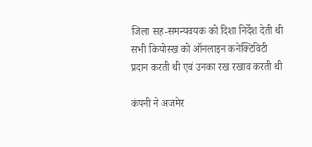जिला सह-समन्यवयक को दिशा निर्देश देती थी
सभी कियोस्ख को ऑनलाइन कनेक्टिविटी प्रदान करती थी एवं उनका रख रखाव करती थी

कंपनी ने अजमेर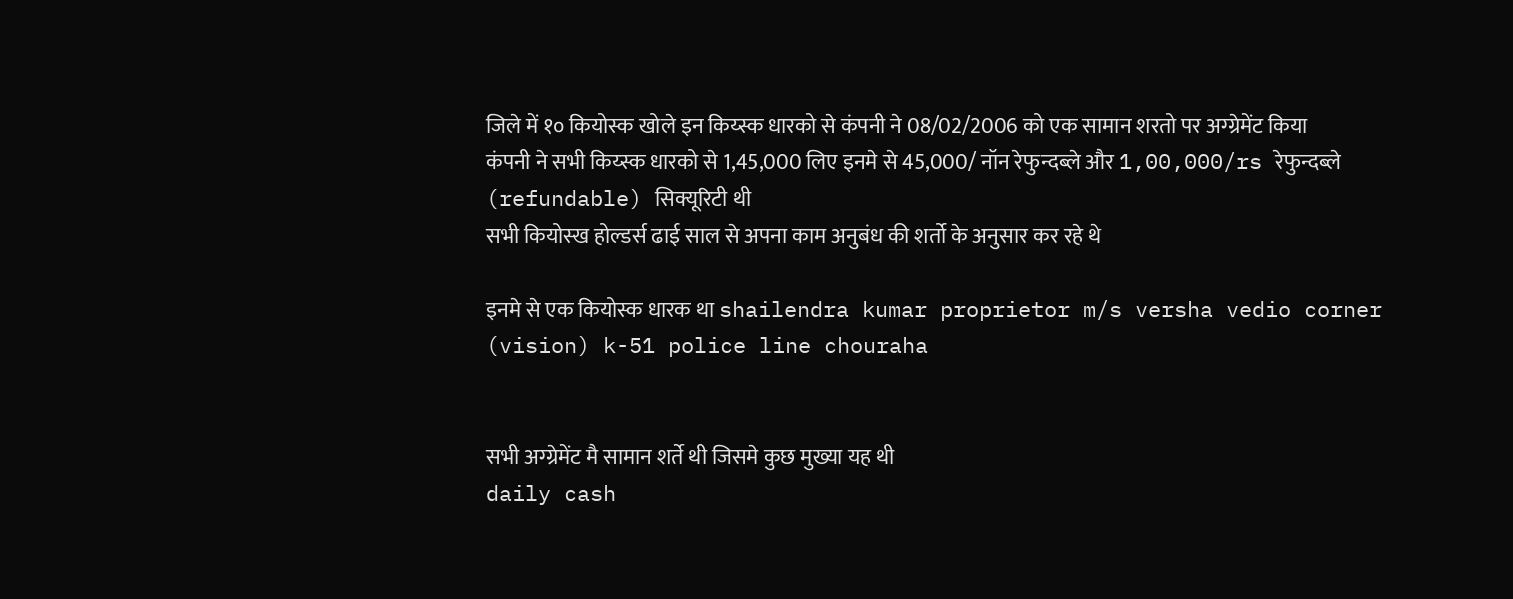जिले में १० कियोस्क खोले इन किय्स्क धारको से कंपनी ने 08/02/2006 को एक सामान शरतो पर अग्ग्रेमेंट किया
कंपनी ने सभी किय्स्क धारको से 1,45,000 लिए इनमे से 45,000/ नॉन रेफुन्दब्ले और 1,00,000/rs रेफुन्दब्ले (refundable) सिक्यूरिटी थी
सभी कियोस्ख होल्डर्स ढाई साल से अपना काम अनुबंध की शर्तो के अनुसार कर रहे थे

इनमे से एक कियोस्क धारक था shailendra kumar proprietor m/s versha vedio corner (vision) k-51 police line chouraha


सभी अग्ग्रेमेंट मै सामान शर्ते थी जिसमे कुछ मुख्या यह थी
daily cash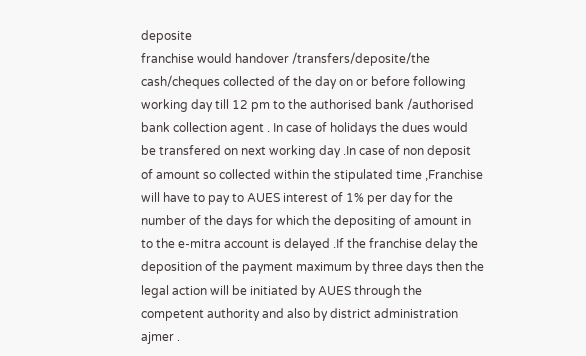deposite
franchise would handover /transfers/deposite/the cash/cheques collected of the day on or before following working day till 12 pm to the authorised bank /authorised bank collection agent . In case of holidays the dues would be transfered on next working day .In case of non deposit of amount so collected within the stipulated time ,Franchise will have to pay to AUES interest of 1% per day for the number of the days for which the depositing of amount in to the e-mitra account is delayed .If the franchise delay the deposition of the payment maximum by three days then the legal action will be initiated by AUES through the competent authority and also by district administration ajmer .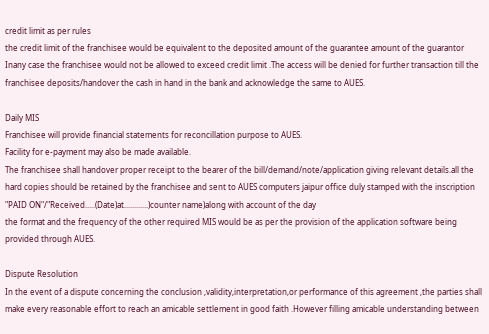credit limit as per rules
the credit limit of the franchisee would be equivalent to the deposited amount of the guarantee amount of the guarantor Inany case the franchisee would not be allowed to exceed credit limit .The access will be denied for further transaction till the franchisee deposits/handover the cash in hand in the bank and acknowledge the same to AUES.

Daily MIS
Franchisee will provide financial statements for reconcillation purpose to AUES.
Facility for e-payment may also be made available.
The franchisee shall handover proper receipt to the bearer of the bill/demand/note/application giving relevant details.all the hard copies should be retained by the franchisee and sent to AUES computers jaipur office duly stamped with the inscription "PAID ON"/"Received.....(Date)at............)counter name)along with account of the day
the format and the frequency of the other required MIS would be as per the provision of the application software being provided through AUES.

Dispute Resolution
In the event of a dispute concerning the conclusion ,validity,interpretation,or performance of this agreement ,the parties shall make every reasonable effort to reach an amicable settlement in good faith .However filling amicable understanding between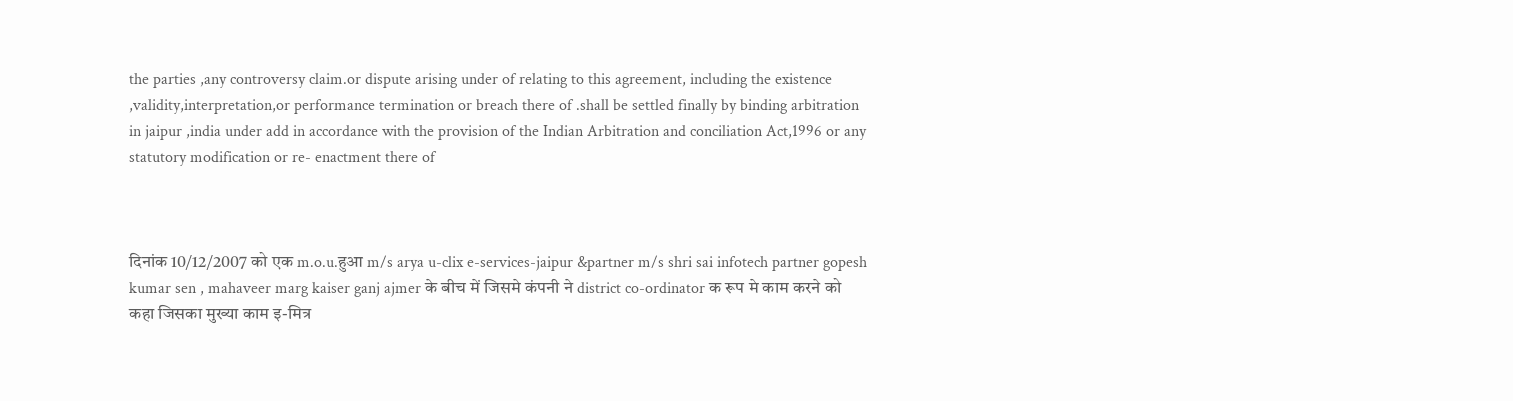the parties ,any controversy claim.or dispute arising under of relating to this agreement, including the existence ,validity,interpretation,or performance termination or breach there of .shall be settled finally by binding arbitration in jaipur ,india under add in accordance with the provision of the Indian Arbitration and conciliation Act,1996 or any statutory modification or re- enactment there of



दिनांक 10/12/2007 को एक m.o.u.हुआ m/s arya u-clix e-services-jaipur &partner m/s shri sai infotech partner gopesh kumar sen , mahaveer marg kaiser ganj ajmer के बीच में जिसमे कंपनी ने district co-ordinator क रूप मे काम करने को कहा जिसका मुख्या काम इ-मित्र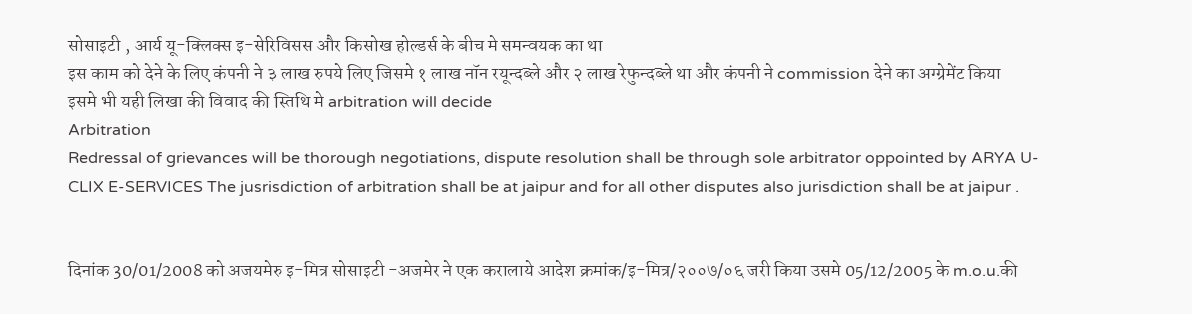सोसाइटी , आर्य यू-क्लिक्स इ-सेरिविसस और किसोख होल्डर्स के बीच मे समन्वयक का था
इस काम को देने के लिए कंपनी ने ३ लाख रुपये लिए जिसमे १ लाख नॉन रयून्दब्ले और २ लाख रेफुन्दब्ले था और कंपनी ने commission देने का अग्ग्रेमेंट किया
इसमे भी यही लिखा की विवाद की स्तिथि मे arbitration will decide
Arbitration
Redressal of grievances will be thorough negotiations, dispute resolution shall be through sole arbitrator oppointed by ARYA U-CLIX E-SERVICES The jusrisdiction of arbitration shall be at jaipur and for all other disputes also jurisdiction shall be at jaipur .


दिनांक 30/01/2008 को अजयमेरु इ-मित्र सोसाइटी -अजमेर ने एक करालाये आदेश क्रमांक/इ-मित्र/२००७/०६ जरी किया उसमे 05/12/2005 के m.o.u.की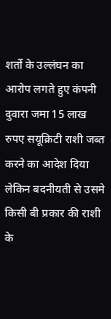शर्तो के उल्लंघन का आरोप लगते हुए कंपनी दुवारा जमा 15 लाख रुपए सयूक्रिटी राशी जब्त करने का आदेश दिया लेकिन बदनीयती से उसमे किसी बी प्रकार की राशी के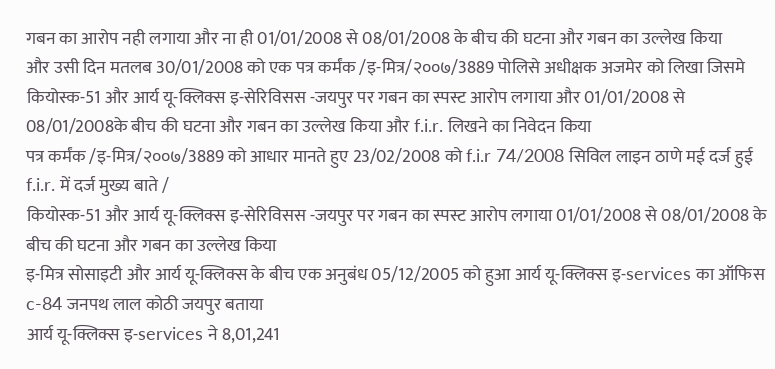गबन का आरोप नही लगाया और ना ही 01/01/2008 से 08/01/2008 के बीच की घटना और गबन का उल्लेख किया
और उसी दिन मतलब 30/01/2008 को एक पत्र कर्मंक /इ-मित्र/२००७/3889 पोलिसे अधीक्षक अजमेर को लिखा जिसमे कियोस्क-51 और आर्य यू-क्लिक्स इ-सेरिविसस -जयपुर पर गबन का स्पस्ट आरोप लगाया और 01/01/2008 से 08/01/2008के बीच की घटना और गबन का उल्लेख किया और f.i.r. लिखने का निवेदन किया
पत्र कर्मंक /इ-मित्र/२००७/3889 को आधार मानते हुए 23/02/2008 को f.i.r 74/2008 सिविल लाइन ठाणे मई दर्ज हुई
f.i.r. में दर्ज मुख्य बाते /
कियोस्क-51 और आर्य यू-क्लिक्स इ-सेरिविसस -जयपुर पर गबन का स्पस्ट आरोप लगाया 01/01/2008 से 08/01/2008 के बीच की घटना और गबन का उल्लेख किया
इ-मित्र सोसाइटी और आर्य यू-क्लिक्स के बीच एक अनुबंध 05/12/2005 को हुआ आर्य यू-क्लिक्स इ-services का ऑफिस c-84 जनपथ लाल कोठी जयपुर बताया
आर्य यू-क्लिक्स इ-services ने 8,01,241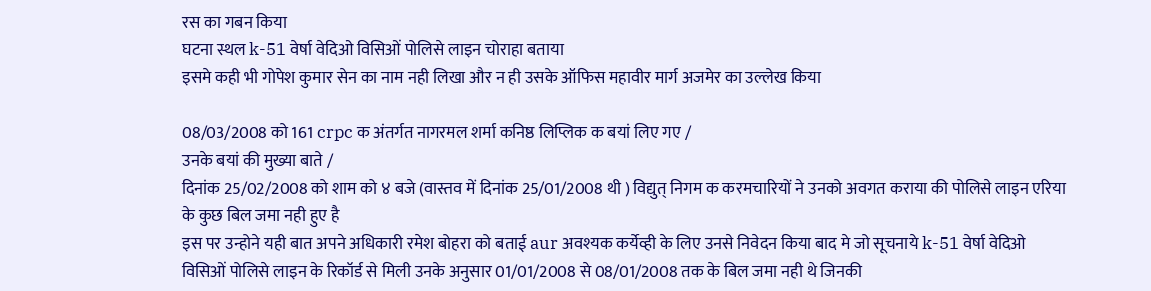रस का गबन किया
घटना स्थल k-51 वेर्षा वेदिओ विसिओं पोलिसे लाइन चोराहा बताया
इसमे कही भी गोपेश कुमार सेन का नाम नही लिखा और न ही उसके ऑफिस महावीर मार्ग अजमेर का उल्लेख किया

08/03/2008 को 161 crpc क अंतर्गत नागरमल शर्मा कनिष्ठ लिप्लिक क बयां लिए गए /
उनके बयां की मुख्या बाते /
दिनांक 25/02/2008 को शाम को ४ बजे (वास्तव में दिनांक 25/01/2008 थी ) विद्युत् निगम क करमचारियों ने उनको अवगत कराया की पोलिसे लाइन एरिया के कुछ बिल जमा नही हुए है
इस पर उन्होने यही बात अपने अधिकारी रमेश बोहरा को बताई aur अवश्यक कर्येव्ही के लिए उनसे निवेदन किया बाद मे जो सूचनाये k-51 वेर्षा वेदिओ विसिओं पोलिसे लाइन के रिकॉर्ड से मिली उनके अनुसार 01/01/2008 से 08/01/2008 तक के बिल जमा नही थे जिनकी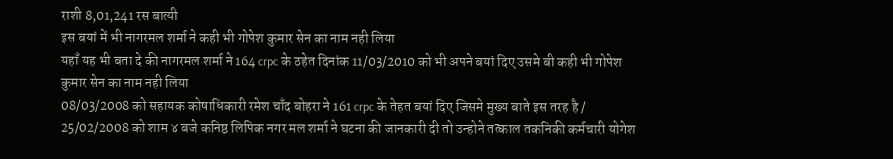राशी 8,01,241 रस बात्यी
इस बयां में भी नागरमल शर्मा ने कही भी गोपेश कुमार सेन का नाम नही लिया
यहाँ यह भी बता दे की नागरमल शर्मा ने 164 crpc के ठहेत दिनांक 11/03/2010 को भी अपने बयां दिए उसमे बी कही भी गोपेश कुमार सेन का नाम नही लिया
08/03/2008 को सहायक कोषाधिकारी रमेश चाँद बोहरा ने 161 crpc के तेहत बयां दिए जिसमे मुख्य बाते इस तरह है /
25/02/2008 को शाम ४ बजे कनिष्ठ लिपिक नगर मल शर्मा ने घटना की जानकारी दी तो उन्होने तत्काल तकनिकी कर्मचारी योगेश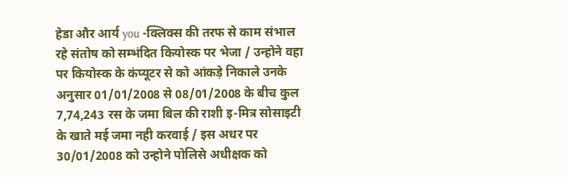हेडा और आर्य you -क्लिक्स की तरफ से काम संभाल रहे संतोष को सम्भंदित कियोस्क पर भेजा / उन्होने वहा पर कियोस्क के कंप्यूटर से को आंकड़े निकाले उनके अनुसार 01/01/2008 से 08/01/2008 के बीच कुल 7,74,243 रस के जमा बिल की राशी इ-मित्र सोसाइटी के खाते मई जमा नही करवाई / इस अधर पर 30/01/2008 को उन्होने पोलिसे अधीक्षक को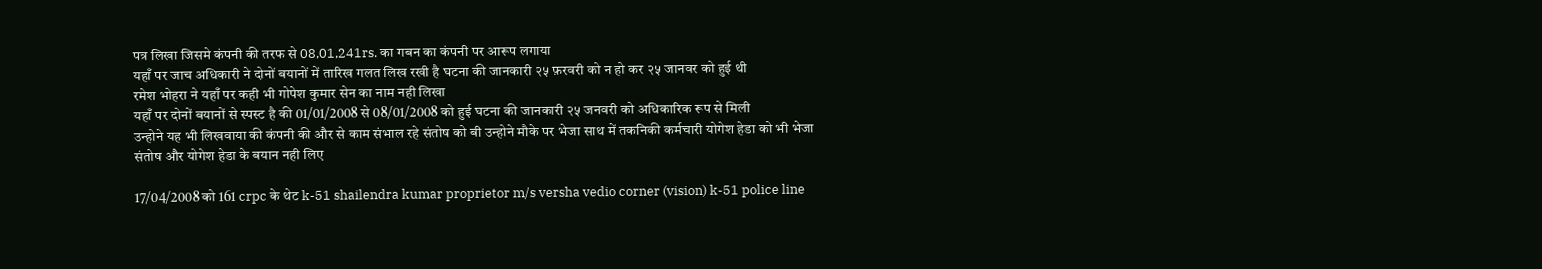पत्र लिखा जिसमे कंपनी की तरफ से 08,01,241rs. का गबन का कंपनी पर आरूप लगाया
यहाँ पर जाच अधिकारी ने दोनों बयानों में तारिख गलत लिख रखी है घटना की जानकारी २५ फ़रवरी को न हो कर २५ जानवर को हुई थी
रमेश भोहरा ने यहाँ पर कही भी गोपेश कुमार सेन का नाम नही लिखा
यहाँ पर दोनों बयानों से स्पस्ट है की 01/01/2008 से 08/01/2008 को हुई घटना की जानकारी २५ जनवरी को अधिकारिक रूप से मिली
उन्होने यह भी लिखवाया की कंपनी की और से काम संभाल रहे संतोष को बी उन्होने मौके पर भेजा साथ में तकनिकी कर्मचारी योगेश हेडा को भी भेजा
संतोष और योगेश हेडा के बयान नही लिए

17/04/2008 को 161 crpc के थेट k-51 shailendra kumar proprietor m/s versha vedio corner (vision) k-51 police line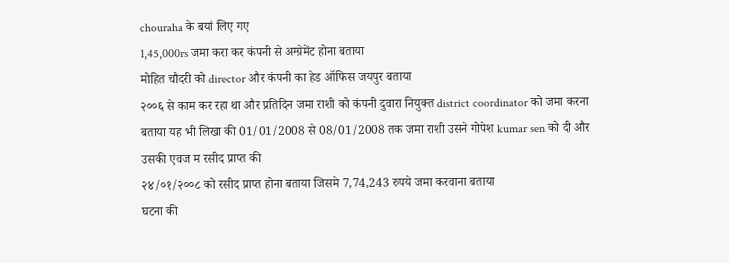chouraha के बयां लिए गए
1,45,000rs जमा करा कर कंपनी से अग्ग्रेमेंट होना बताया
मोहित चौदरी को director और कंपनी का हेड ऑफिस जयपुर बताया
२००६ से काम कर रहा था और प्रतिदिन जमा राशी को कंपनी दुवारा नियुक्त district coordinator को जमा करना बताया यह भी लिखा की 01/01/2008 से 08/01/2008 तक जमा राशी उसने गोपेश kumar sen को दी और उसकी एवज म रसीद प्राप्त की
२४/०१/२००८ को रसीद प्राप्त होना बताया जिसमे 7,74,243 रुपये जमा करवाना बताया
घटना की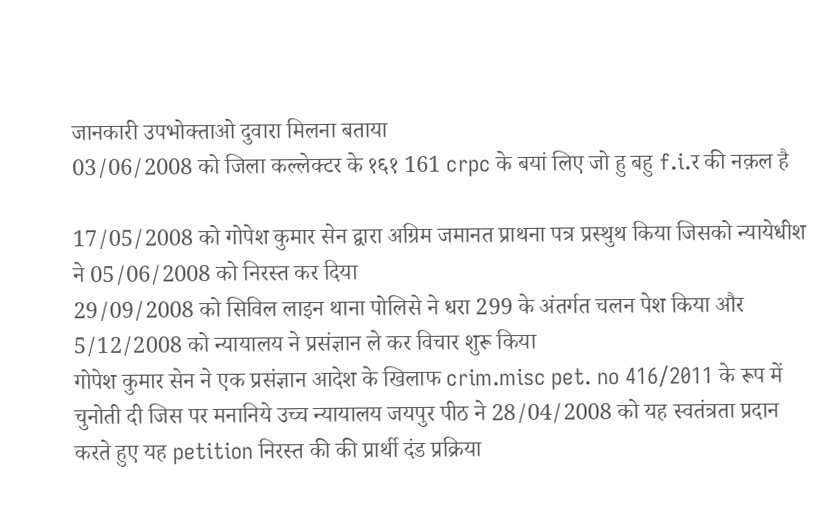जानकारी उपभोक्ताओ दुवारा मिलना बताया
03/06/2008 को जिला कल्लेक्टर के १६१ 161 crpc के बयां लिए जो हु बहु f.i.र की नक़ल है

17/05/2008 को गोपेश कुमार सेन द्वारा अग्रिम जमानत प्राथना पत्र प्रस्थुथ किया जिसको न्यायेधीश ने 05/06/2008 को निरस्त कर दिया
29/09/2008 को सिविल लाइन थाना पोलिसे ने धरा 299 के अंतर्गत चलन पेश किया और 5/12/2008 को न्यायालय ने प्रसंज्ञान ले कर विचार शुरू किया
गोपेश कुमार सेन ने एक प्रसंज्ञान आदेश के खिलाफ crim.misc pet. no 416/2011 के रूप में चुनोती दी जिस पर मनानिये उच्च न्यायालय जयपुर पीठ ने 28/04/2008 को यह स्वतंत्रता प्रदान करते हुए यह petition निरस्त की की प्रार्थी दंड प्रक्रिया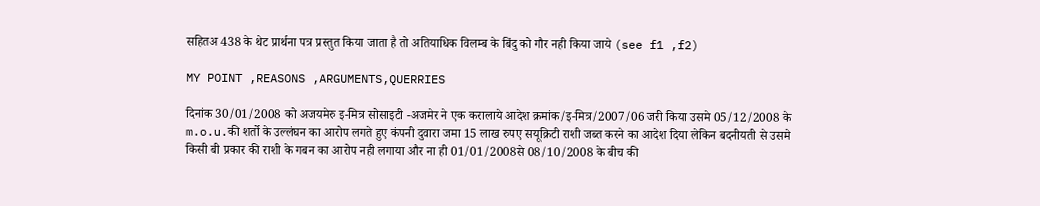सहितअ 438 के थेट प्रार्थना पत्र प्रस्तुत किया जाता है तो अतियाधिक विलम्ब के बिंदु को गौर नही किया जाये (see f1 ,f2)

MY POINT ,REASONS ,ARGUMENTS,QUERRIES

दिनांक 30/01/2008 को अजयमेरु इ-मित्र सोसाइटी -अजमेर ने एक करालाये आदेश क्रमांक/इ-मित्र/2007/06 जरी किया उसमे 05/12/2008 के m.o.u.की शर्तो के उल्लंघन का आरोप लगते हुए कंपनी दुवारा जमा 15 लाख रुपए सयूक्रिटी राशी जब्त करने का आदेश दिया लेकिन बदनीयती से उसमे किसी बी प्रकार की राशी के गबन का आरोप नही लगाया और ना ही 01/01/2008से 08/10/2008 के बीच की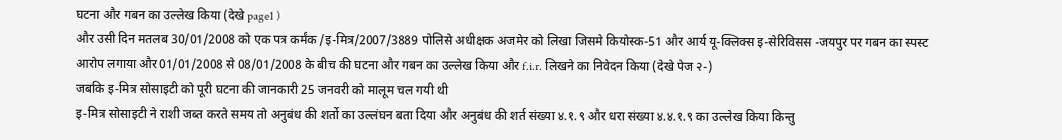घटना और गबन का उल्लेख किया (देखे page1 )
और उसी दिन मतलब 30/01/2008 को एक पत्र कर्मंक /इ-मित्र/2007/3889 पोलिसे अधीक्षक अजमेर को लिखा जिसमे कियोस्क-51 और आर्य यू-क्लिक्स इ-सेरिविसस -जयपुर पर गबन का स्पस्ट आरोप लगाया और01/01/2008 से 08/01/2008 के बीच की घटना और गबन का उल्लेख किया और f.i.r. लिखने का निवेदन किया (देखे पेज २-)
जबकि इ-मित्र सोसाइटी को पूरी घटना की जानकारी 25 जनवरी को मालूम चल गयी थी
इ-मित्र सोसाइटी ने राशी जब्त करते समय तो अनुबंध की शर्तो का उल्लंघन बता दिया और अनुबंध की शर्त संख्या ४.१.९ और धरा संख्या ४.४.१.९ का उल्लेख किया किन्तु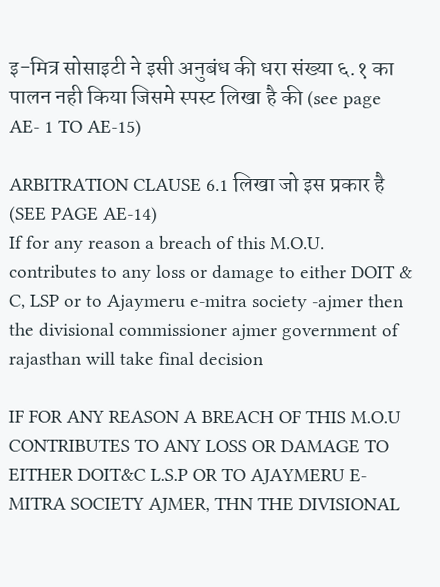इ-मित्र सोसाइटी ने इसी अनुबंध की धरा संख्या ६.१ का पालन नही किया जिसमे स्पस्ट लिखा है की (see page AE- 1 TO AE-15)

ARBITRATION CLAUSE 6.1 लिखा जो इस प्रकार है (SEE PAGE AE-14)
If for any reason a breach of this M.O.U. contributes to any loss or damage to either DOIT & C, LSP or to Ajaymeru e-mitra society -ajmer then the divisional commissioner ajmer government of rajasthan will take final decision

IF FOR ANY REASON A BREACH OF THIS M.O.U CONTRIBUTES TO ANY LOSS OR DAMAGE TO EITHER DOIT&C L.S.P OR TO AJAYMERU E-MITRA SOCIETY AJMER, THN THE DIVISIONAL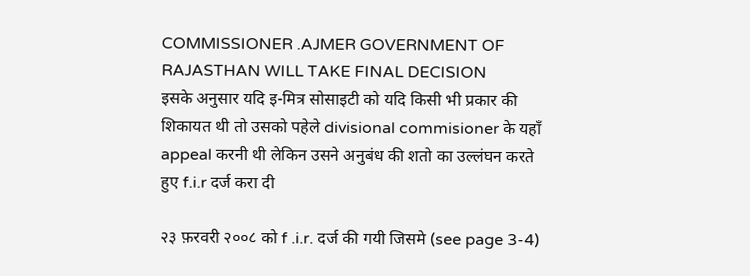COMMISSIONER .AJMER GOVERNMENT OF RAJASTHAN WILL TAKE FINAL DECISION
इसके अनुसार यदि इ-मित्र सोसाइटी को यदि किसी भी प्रकार की शिकायत थी तो उसको पहेले divisional commisioner के यहाँ appeal करनी थी लेकिन उसने अनुबंध की शतो का उल्लंघन करते हुए f.i.r दर्ज करा दी

२३ फ़रवरी २००८ को f .i.r. दर्ज की गयी जिसमे (see page 3-4)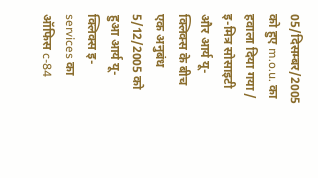05/दिसम्बर/2005 को हुए m.o.u. का हवाला दिया गया /
इ-मित्र सोसाइटी और आर्य यू-क्लिक्स के बीच एक अनुबंध 5/12/2005 को हुआ आर्य यू-क्लिक्स इ-services का ऑफिस c-84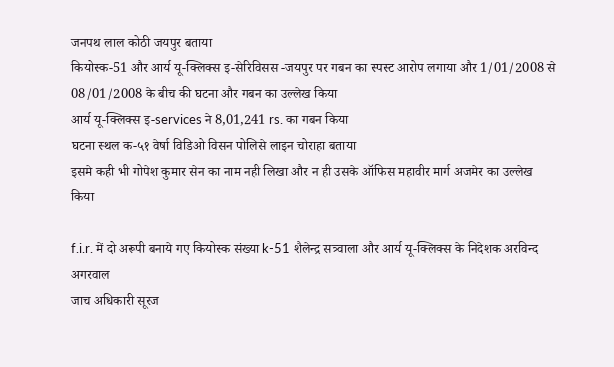जनपथ लाल कोठी जयपुर बताया
कियोस्क-51 और आर्य यू-क्लिक्स इ-सेरिविसस -जयपुर पर गबन का स्पस्ट आरोप लगाया और 1/01/2008 से 08/01/2008 के बीच की घटना और गबन का उल्लेख किया
आर्य यू-क्लिक्स इ-services ने 8,01,241 rs. का गबन किया
घटना स्थल क-५१ वेर्षा विडिओ विसन पोलिसे लाइन चोराहा बताया
इसमे कही भी गोपेश कुमार सेन का नाम नही लिखा और न ही उसके ऑफिस महावीर मार्ग अजमेर का उल्लेख किया

f.i.r. में दो अरूपी बनाये गए कियोस्क संख्या k-51 शैलेन्द्र सत्र्वाला और आर्य यू-क्लिक्स के निदेशक अरविन्द अगरवाल
जाच अधिकारी सूरज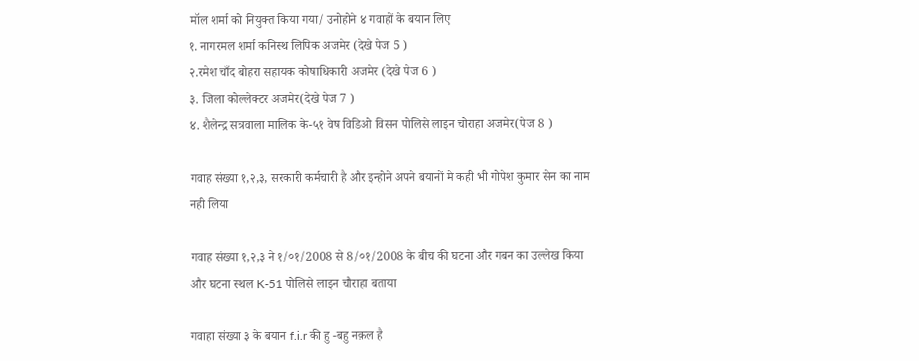मॉल शर्मा को नियुक्त किया गया/ उनोहोने ४ गवाहों के बयान लिए
१. नागरमल शर्मा कनिस्थ लिपिक अजमेर (देखे पेज 5 )
२.रमेश चाँद बोहरा सहायक कोषाधिकारी अजमेर (देखे पेज 6 )
३. जिला कोल्लेक्टर अजमेर(देखे पेज 7 )
४. शैलेन्द्र सत्रवाला मालिक के-५१ वेष विडिओ विसन पोलिसे लाइन चोराहा अजमेर(पेज 8 )

गवाह संख्या १,२,३, सरकारी कर्मचारी है और इन्होने अपने बयानों मे कही भी गोपेश कुमार सेन का नाम नही लिया

गवाह संख्या १,२,३ ने १/०१/2008 से 8/०१/2008 के बीच की घटना और गबन का उल्लेख किया और घटना स्थल K-51 पोलिसे लाइन चौराहा बताया

गवाहा संख्या ३ के बयान f.i.r की हु -बहु नक़ल है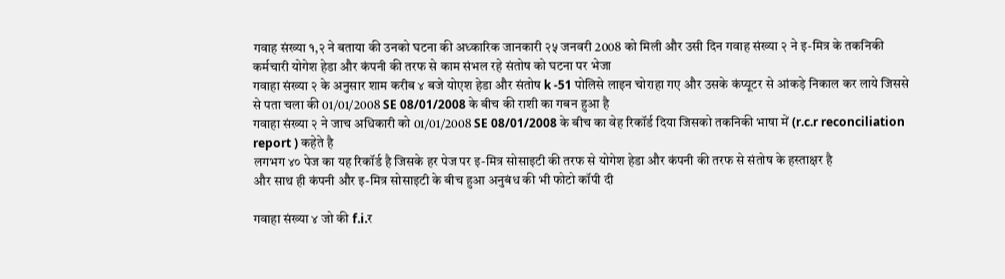गवाह संख्या १,२ ने बताया की उनको घटना की अध्कारिक जानकारी २५ जनवरी 2008 को मिली और उसी दिन गवाह संख्या २ ने इ-मित्र के तकनिकी कर्मचारी योगेश हेडा और कंपनी की तरफ से काम संभल रहे संतोष को घटना पर भेजा
गवाहा संख्या २ के अनुसार शाम करीब ४ बजे योएश हेडा और संतोष k -51 पोलिसे लाइन चोराहा गए और उसके कंप्यूटर से आंकड़े निकाल कर लाये जिससे से पता चला की 01/01/2008 SE 08/01/2008 के बीच की राशी का गबन हुआ है
गवाहा संख्या २ ने जाच अधिकारी को 01/01/2008 SE 08/01/2008 के बीच का वेह रिकॉर्ड दिया जिसको तकनिकी भाषा में (r.c.r reconciliation report ) कहेते है
लगभग ४० पेज का यह रिकॉर्ड है जिसके हर पेज पर इ-मित्र सोसाइटी की तरफ से योगेश हेडा और कंपनी की तरफ से संतोष के हस्ताक्षर है
और साथ ही कंपनी और इ-मित्र सोसाइटी के बीच हुआ अनुबंध की भी फोटो कॉपी दी

गवाहा संख्या ४ जो की f.i.र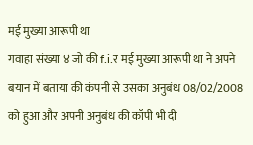मई मुख्या आरूपी था
गवाहा संख्या ४ जो की f.i.र मई मुख्या आरूपी था ने अपने बयान में बताया की कंपनी से उसका अनुबंध 08/02/2008 को हुआ और अपनी अनुबंध की कॉपी भी दी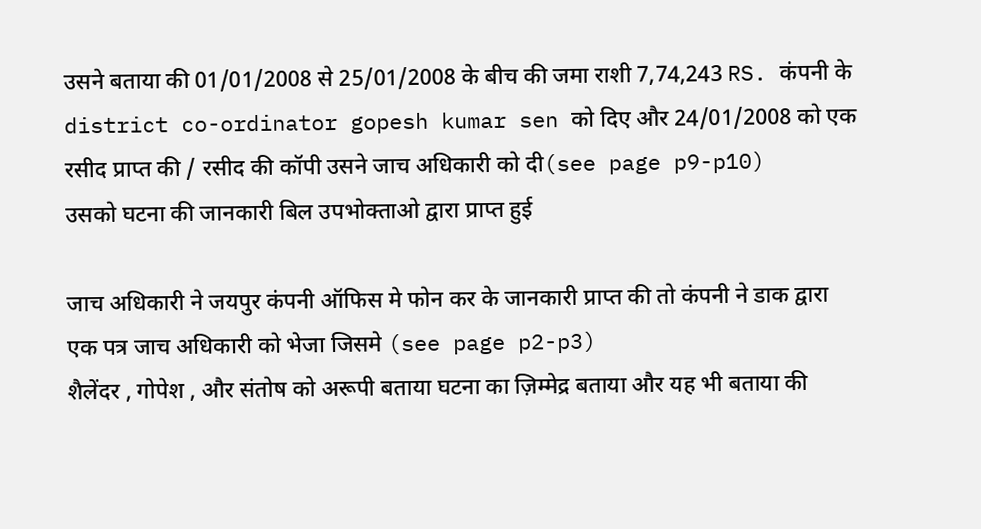उसने बताया की 01/01/2008 से 25/01/2008 के बीच की जमा राशी 7,74,243 RS. कंपनी के district co-ordinator gopesh kumar sen को दिए और 24/01/2008 को एक रसीद प्राप्त की / रसीद की कॉपी उसने जाच अधिकारी को दी(see page p9-p10)
उसको घटना की जानकारी बिल उपभोक्ताओ द्वारा प्राप्त हुई

जाच अधिकारी ने जयपुर कंपनी ऑफिस मे फोन कर के जानकारी प्राप्त की तो कंपनी ने डाक द्वारा एक पत्र जाच अधिकारी को भेजा जिसमे (see page p2-p3)
शैलेंदर , गोपेश , और संतोष को अरूपी बताया घटना का ज़िम्मेद्र बताया और यह भी बताया की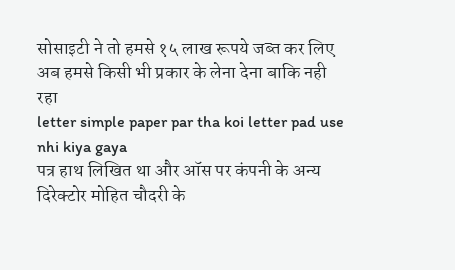सोसाइटी ने तो हमसे १५ लाख रूपये जब्त कर लिए अब हमसे किसी भी प्रकार के लेना देना बाकि नही रहा
letter simple paper par tha koi letter pad use nhi kiya gaya
पत्र हाथ लिखित था और ऑस पर कंपनी के अन्य दिरेक्टोर मोहित चौदरी के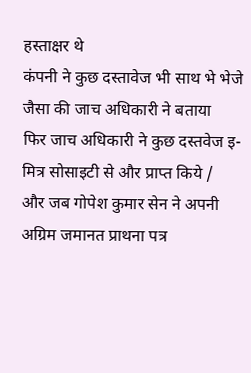हस्ताक्षर थे
कंपनी ने कुछ दस्तावेज भी साथ भे भेजे जैसा की जाच अधिकारी ने बताया
फिर जाच अधिकारी ने कुछ दस्तवेज इ-मित्र सोसाइटी से और प्राप्त किये /
और जब गोपेश कुमार सेन ने अपनी अग्रिम जमानत प्राथना पत्र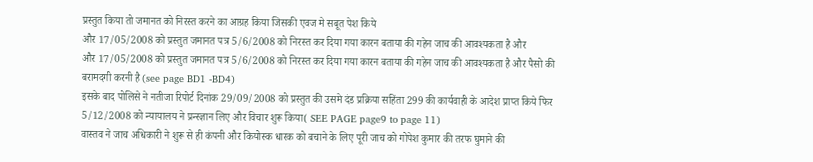प्रस्तुत किया तो जमानत को निरस्त करने का आग्रह किया जिसकी एवज मे सबूत पेश किये
और 17/05/2008 को प्रस्तुत जमानत पत्र 5/6/2008 को निरस्त कर दिया गया कारन बताया की गहेन जाच की आवश्यकता है और
और 17/05/2008 को प्रस्तुत जमानत पत्र 5/6/2008 को निरस्त कर दिया गया कारन बताया की गहेन जाच की आवश्यकता है और पैसो की बरामदगी करनी है (see page BD1 -BD4)
इसके बाद पोलिसे ने नतीजा रिपोर्ट दिनांक 29/09/2008 को प्रस्तुत की उसमे दंड प्रक्रिया सहिंता 299 की कार्यवाही के आदेश प्राप्त किये फिर 5/12/2008 को न्यायालय ने प्रन्स्ज्ञान लिए और विचार शुरू किया( SEE PAGE page9 to page 11)
वास्तव ने जाच अधिकारी ने शुरू से ही कंपनी और कियोस्क धारक को बचाने के लिए पूरी जाच को गोपेश कुमार की तरफ घुमाने की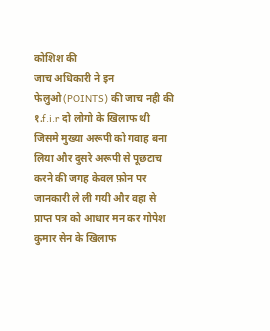कोशिश की
जाच अधिकारी ने इन फेलुओ(POINTS) की जाच नही की
१.f.i.r दो लोगो के खिलाफ थी जिसमे मुख्या अरूपी को गवाह बना लिया और दुसरे अरूपी से पूछटाच करने की जगह केवल फ़ोन पर जानकारी ले ली गयी और वहा से प्राप्त पत्र को आधार मन कर गोपेश कुमार सेन के खिलाफ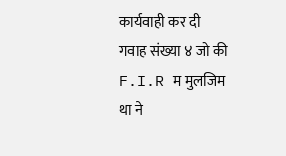कार्यवाही कर दी
गवाह संख्या ४ जो की F.I.R म मुलजिम था ने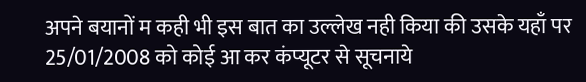अपने बयानों म कही भी इस बात का उल्लेख नही किया की उसके यहाँ पर 25/01/2008 को कोई आ कर कंप्यूटर से सूचनाये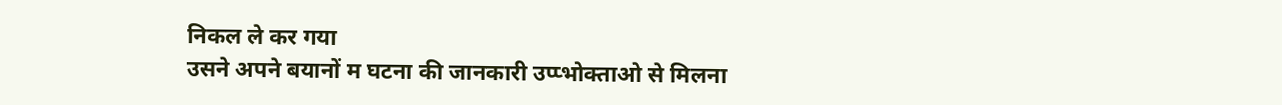निकल ले कर गया
उसने अपने बयानों म घटना की जानकारी उप्प्भोक्ताओ से मिलना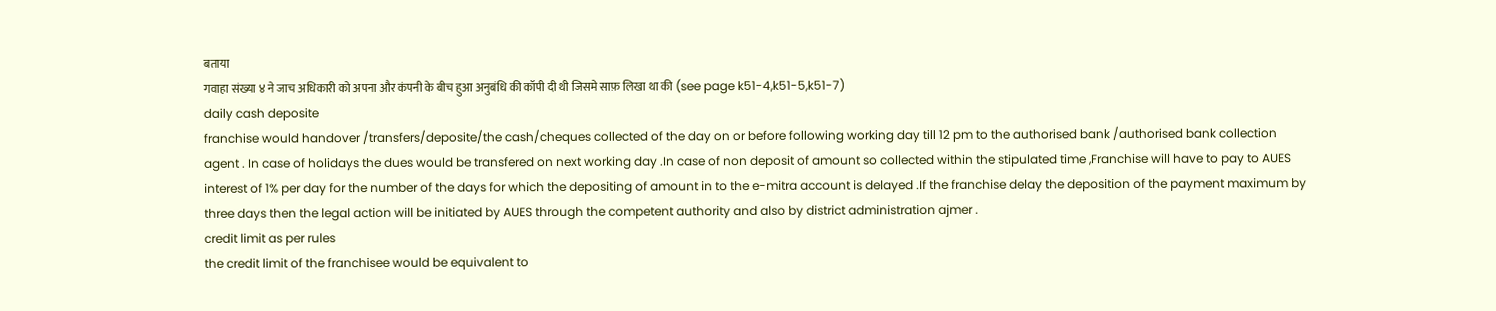बताया
गवाहा संख्या ४ ने जाच अधिकारी को अपना और कंपनी के बीच हुआ अनुबंधि की कॉपी दी थी जिसमे साफ़ लिखा था की (see page k51-4,k51-5,k51-7)
daily cash deposite
franchise would handover /transfers/deposite/the cash/cheques collected of the day on or before following working day till 12 pm to the authorised bank /authorised bank collection agent . In case of holidays the dues would be transfered on next working day .In case of non deposit of amount so collected within the stipulated time ,Franchise will have to pay to AUES interest of 1% per day for the number of the days for which the depositing of amount in to the e-mitra account is delayed .If the franchise delay the deposition of the payment maximum by three days then the legal action will be initiated by AUES through the competent authority and also by district administration ajmer .
credit limit as per rules
the credit limit of the franchisee would be equivalent to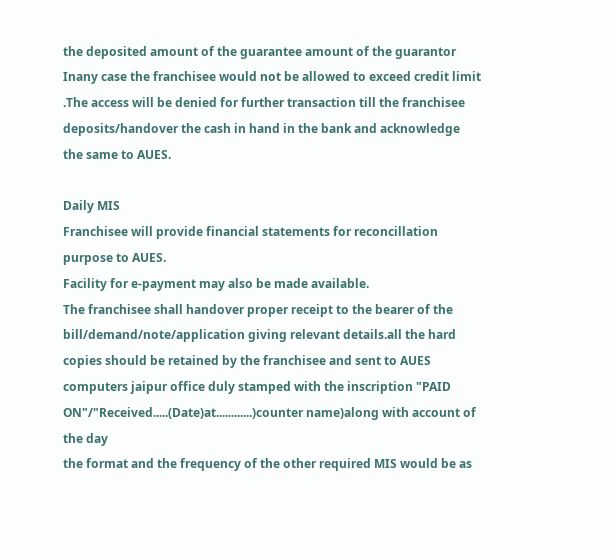the deposited amount of the guarantee amount of the guarantor Inany case the franchisee would not be allowed to exceed credit limit .The access will be denied for further transaction till the franchisee deposits/handover the cash in hand in the bank and acknowledge the same to AUES.

Daily MIS
Franchisee will provide financial statements for reconcillation purpose to AUES.
Facility for e-payment may also be made available.
The franchisee shall handover proper receipt to the bearer of the bill/demand/note/application giving relevant details.all the hard copies should be retained by the franchisee and sent to AUES computers jaipur office duly stamped with the inscription "PAID ON"/"Received.....(Date)at............)counter name)along with account of the day
the format and the frequency of the other required MIS would be as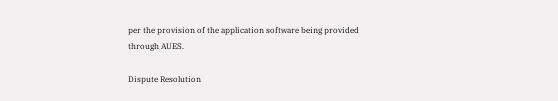per the provision of the application software being provided through AUES.

Dispute Resolution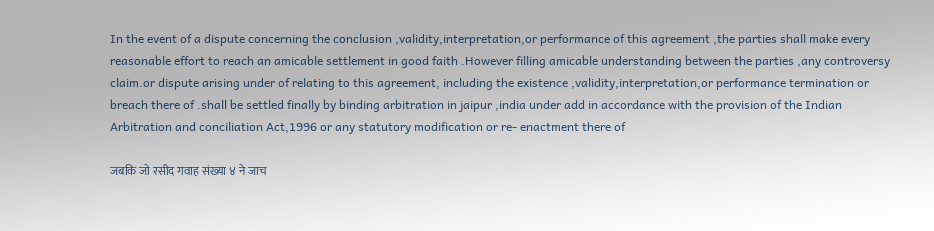In the event of a dispute concerning the conclusion ,validity,interpretation,or performance of this agreement ,the parties shall make every reasonable effort to reach an amicable settlement in good faith .However filling amicable understanding between the parties ,any controversy claim.or dispute arising under of relating to this agreement, including the existence ,validity,interpretation,or performance termination or breach there of .shall be settled finally by binding arbitration in jaipur ,india under add in accordance with the provision of the Indian Arbitration and conciliation Act,1996 or any statutory modification or re- enactment there of

जबकि जो रसीद गवाह संख्या ४ ने जाच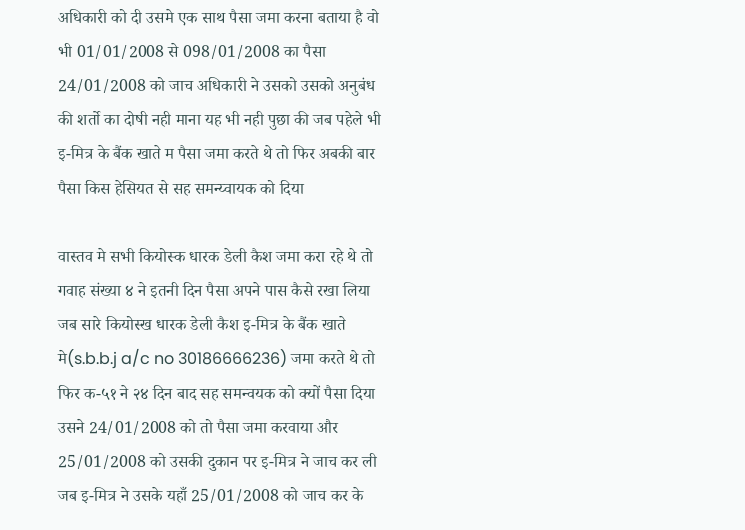अधिकारी को दी उसमे एक साथ पैसा जमा करना बताया है वो भी 01/01/2008 से 098/01/2008 का पैसा 24/01/2008 को जाच अधिकारी ने उसको उसको अनुबंध की शर्तो का दोषी नही माना यह भी नही पुछा की जब पहेले भी इ-मित्र के बैंक खाते म पैसा जमा करते थे तो फिर अबकी बार पैसा किस हेसियत से सह समन्य्वायक को दिया

वास्तव मे सभी कियोस्क धारक डेली कैश जमा करा रहे थे तो गवाह संख्या ४ ने इतनी दिन पैसा अपने पास कैसे रखा लिया
जब सारे कियोस्ख धारक डेली कैश इ-मित्र के बैंक खाते मे(s.b.b.j a/c no 30186666236) जमा करते थे तो फिर क-५१ ने २४ दिन बाद सह समन्वयक को क्यों पैसा दिया
उसने 24/01/2008 को तो पैसा जमा करवाया और 25/01/2008 को उसकी दुकान पर इ-मित्र ने जाच कर ली
जब इ-मित्र ने उसके यहाँ 25/01/2008 को जाच कर के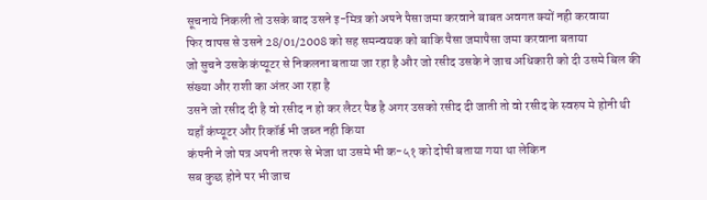सूचनाये निकली तो उसके बाद उसने इ-मित्र को अपने पैसा जमा करवाने बाबत अवगत क्यों नही करवाया
फिर वापस से उसने 28/01/2008 को सह समन्वयक को बाकि पैसा जमापैसा जमा करवाना बताया
जो सुचने उसके कंप्यूटर से निकलना बताया जा रहा है और जो रसीद उसके ने जाच अधिकारी को दी उसमे बिल की संख्या और राशी का अंतर आ रहा है
उसने जो रसीद दी है वो रसीद न हो कर लैटर पैड है अगर उसको रसीद दी जाती तो वो रसीद के स्वरुप मे होनी थी
यहाँ कंप्यूटर और रिकॉर्ड भी जब्त नही किया
कंपनी ने जो पत्र अपनी तरफ से भेजा था उसमे भी क-५१ को दोषी बताया गया था लेकिन
सब कुछ होने पर भी जाच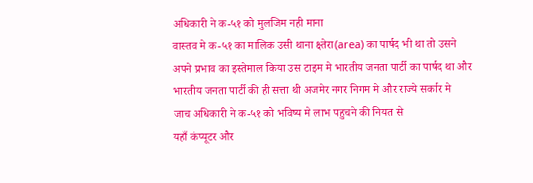अधिकारी ने क-५१ को मुलजिम नही माना
वास्तव मे क-५१ का मालिक उसी थाना क्ष्तेरा(area) का पार्षद भी था तो उसने अपने प्रभाव का इस्तेमाल किया उस टाइम मे भारतीय जनता पार्टी का पार्षद था और भारतीय जनता पार्टी की ही सत्ता थी अजमेर नगर निगम मे और राज्ये सर्कार मे
जाच अधिकारी ने क-५१ को भविष्य मे लाभ पहुचने की नियत से
यहाँ कंप्यूटर और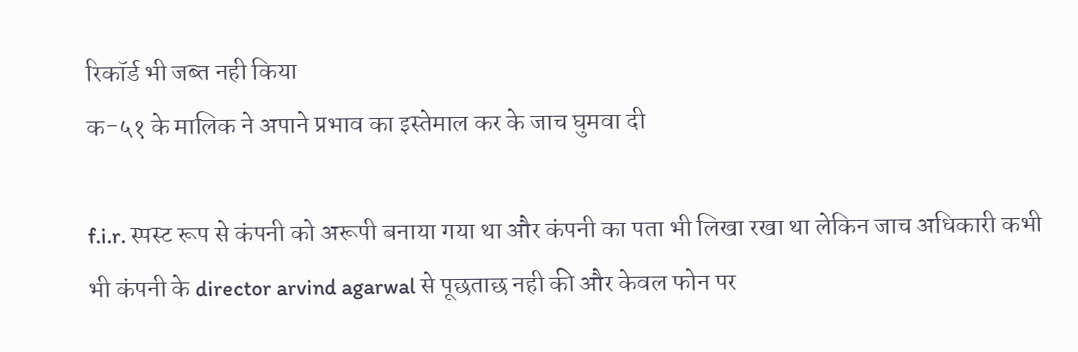रिकॉर्ड भी जब्त नही किया
क-५१ के मालिक ने अपाने प्रभाव का इस्तेमाल कर के जाच घुमवा दी

f.i.r. स्पस्ट रूप से कंपनी को अरूपी बनाया गया था और कंपनी का पता भी लिखा रखा था लेकिन जाच अधिकारी कभी भी कंपनी के director arvind agarwal से पूछताछ नही की और केवल फोन पर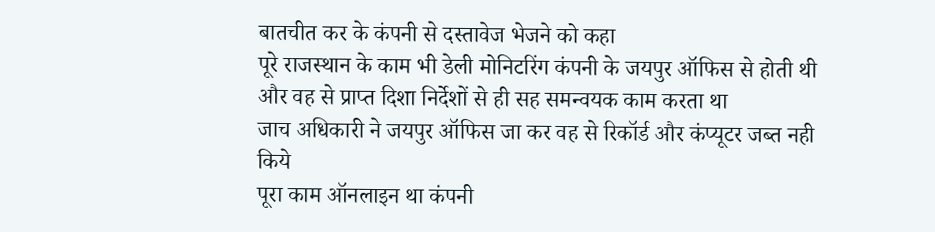बातचीत कर के कंपनी से दस्तावेज भेजने को कहा
पूरे राजस्थान के काम भी डेली मोनिटरिंग कंपनी के जयपुर ऑफिस से होती थी और वह से प्राप्त दिशा निर्देशों से ही सह समन्वयक काम करता था
जाच अधिकारी ने जयपुर ऑफिस जा कर वह से रिकॉर्ड और कंप्यूटर जब्त नही किये
पूरा काम ऑनलाइन था कंपनी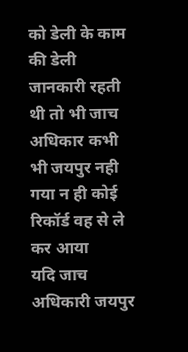को डेली के काम की डेली जानकारी रहती थी तो भी जाच अधिकार कभी भी जयपुर नही गया न ही कोई रिकॉर्ड वह से ले कर आया
यदि जाच अधिकारी जयपुर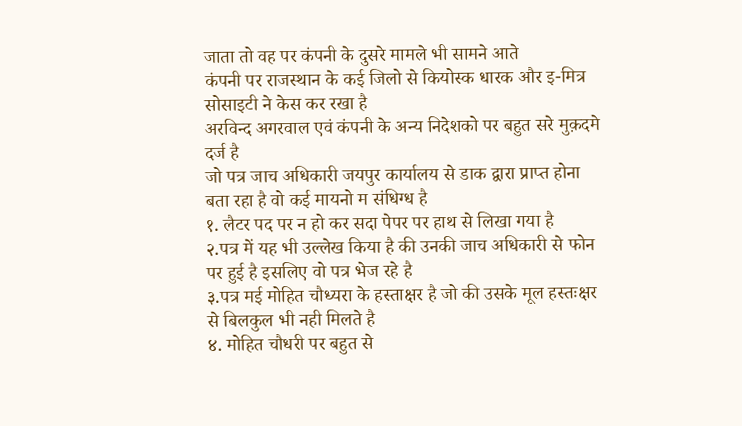जाता तो वह पर कंपनी के दुसरे मामले भी सामने आते
कंपनी पर राजस्थान के कई जिलो से कियोस्क धारक और इ-मित्र सोसाइटी ने केस कर रखा है
अरविन्द अगरवाल एवं कंपनी के अन्य निदेशको पर बहुत सरे मुक़दमे दर्ज है
जो पत्र जाच अधिकारी जयपुर कार्यालय से डाक द्वारा प्राप्त होना बता रहा है वो कई मायनो म संधिग्ध है
१. लैटर पद पर न हो कर सदा पेपर पर हाथ से लिखा गया है
२.पत्र में यह भी उल्लेख किया है की उनकी जाच अधिकारी से फोन पर हुई है इसलिए वो पत्र भेज रहे है
३.पत्र मई मोहित चौध्यरा के हस्ताक्षर है जो की उसके मूल हस्तःक्षर से बिलकुल भी नही मिलते है
४. मोहित चौधरी पर बहुत से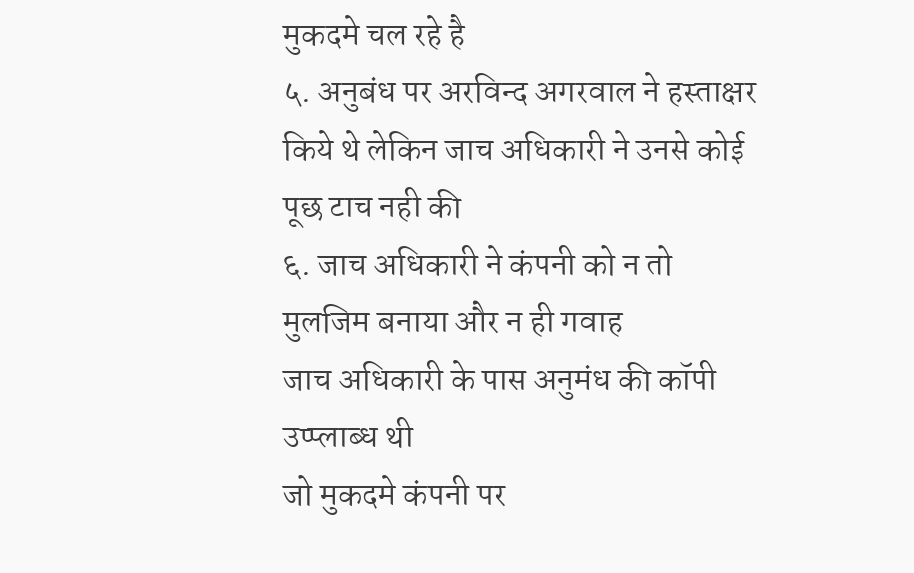मुकदमे चल रहे है
५. अनुबंध पर अरविन्द अगरवाल ने हस्ताक्षर किये थे लेकिन जाच अधिकारी ने उनसे कोई पूछ टाच नही की
६. जाच अधिकारी ने कंपनी को न तो मुलजिम बनाया और न ही गवाह
जाच अधिकारी के पास अनुमंध की कॉपी उप्प्लाब्ध थी
जो मुकदमे कंपनी पर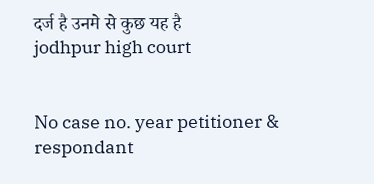दर्ज है उनमे से कुछ यह है
jodhpur high court


No case no. year petitioner & respondant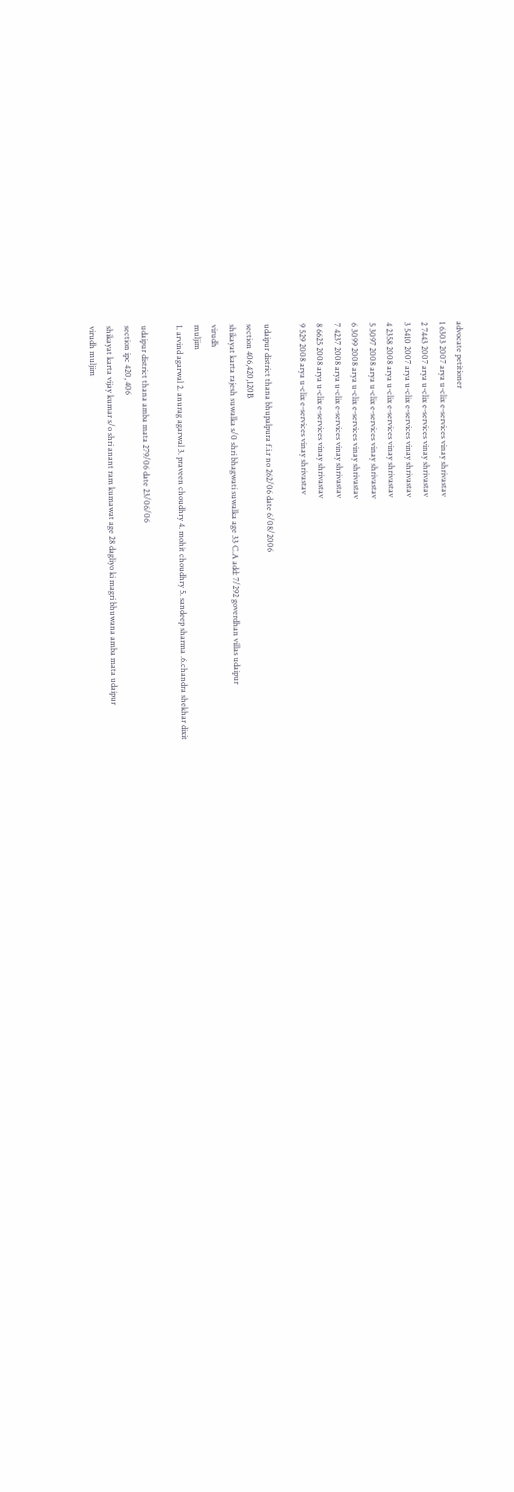advocate petitioner
1 6303 2007 arya u-clix e-services vinay shrivastav
2 7443 2007 arya u-clix e-services vinay shrivastav
3 5410 2007 arya u-clix e-services vinay shrivastav
4 2358 2008 arya u-clix e-services vinay shrivastav
5 3097 2008 arya u-clix e-services vinay shrivastav
6 3099 2008 arya u-clix e-services vinay shrivastav
7 4237 2008 arya u-clix e-services vinay shrivastav
8 6625 2008 arya u-clix e-services vinay shrivastav
9 529 2008 arya u-clix e-services vinay shrivastav

udaipur district thana bhupalpura f.i.r no 262/06 date 6/08/2006
section 406,420,120B
shikayat karta rajesh suwalka s/0 shri bhagwati suwalka age 33 C.A add: 7/292 goverdhan villas udaipur
virudh
muljim
1. arvind agarwal 2. anurag agarwal 3. praveen choudhry 4. mohit choudhry 5. sandeep sharma .6.chandra shekhar dixit

udaipur district thana amba mata 279/06 date 23/06/06
section ipc 420, 406
shikayat karta vijay kumar s/o shri anant ram kumawat age 28 dagliyo ki magri bhuwana amba mata udaipur
virudh muljim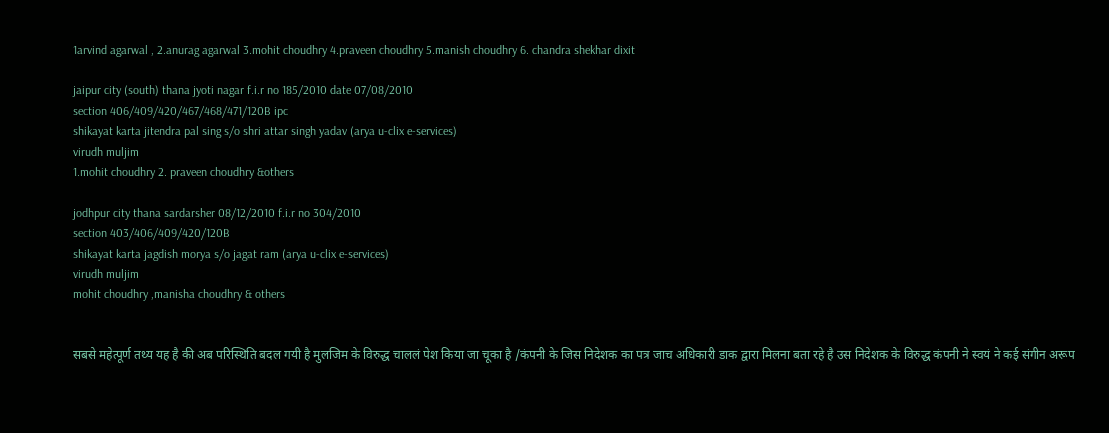1arvind agarwal , 2.anurag agarwal 3.mohit choudhry 4.praveen choudhry 5.manish choudhry 6. chandra shekhar dixit

jaipur city (south) thana jyoti nagar f.i.r no 185/2010 date 07/08/2010
section 406/409/420/467/468/471/120B ipc
shikayat karta jitendra pal sing s/o shri attar singh yadav (arya u-clix e-services)
virudh muljim
1.mohit choudhry 2. praveen choudhry &others

jodhpur city thana sardarsher 08/12/2010 f.i.r no 304/2010
section 403/406/409/420/120B
shikayat karta jagdish morya s/o jagat ram (arya u-clix e-services)
virudh muljim
mohit choudhry ,manisha choudhry & others


सबसे महेत्पूर्ण तथ्य यह है की अब परिस्थिति बदल गयी है मुलजिम के विरुद्ध चाललं पेश किया जा चूका है /कंपनी के जिस निदेशक का पत्र जाच अधिकारी डाक द्वारा मिलना बता रहे है उस निदेशक के विरुद्ध कंपनी ने स्वयं ने कई संगीन अरूप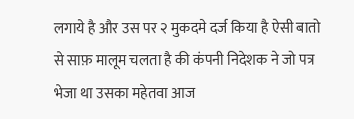लगाये है और उस पर २ मुकदमे दर्ज किया है ऐसी बातो से साफ़ मालूम चलता है की कंपनी निदेशक ने जो पत्र भेजा था उसका महेतवा आज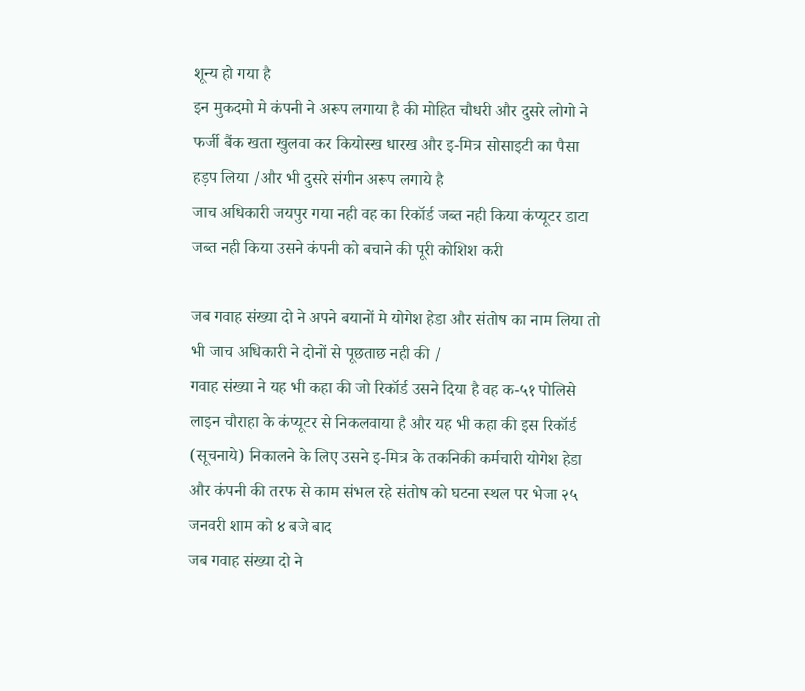शून्य हो गया है
इन मुकदमो मे कंपनी ने अरूप लगाया है की मोहित चौधरी और दुसरे लोगो ने फर्जी बैंक खता खुलवा कर कियोस्ख धारख और इ-मित्र सोसाइटी का पैसा हड़प लिया /और भी दुसरे संगीन अरूप लगाये है
जाच अधिकारी जयपुर गया नही वह का रिकॉर्ड जब्त नही किया कंप्यूटर डाटा जब्त नही किया उसने कंपनी को बचाने की पूरी कोशिश करी

जब गवाह संख्या दो ने अपने बयानों मे योगेश हेडा और संतोष का नाम लिया तो भी जाच अधिकारी ने दोनों से पूछताछ नही की /
गवाह संख्या ने यह भी कहा की जो रिकॉर्ड उसने दिया है वह क-५१ पोलिसे लाइन चौराहा के कंप्यूटर से निकलवाया है और यह भी कहा की इस रिकॉर्ड (सूचनाये) निकालने के लिए उसने इ-मित्र के तकनिकी कर्मचारी योगेश हेडा और कंपनी की तरफ से काम संभल रहे संतोष को घटना स्थल पर भेजा २५ जनवरी शाम को ४ बजे बाद
जब गवाह संख्या दो ने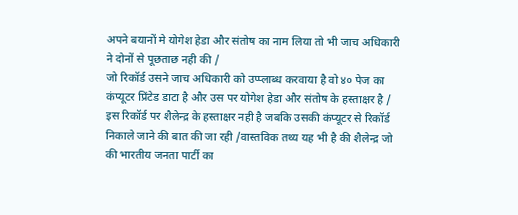अपने बयानों मे योगेश हेडा और संतोष का नाम लिया तो भी जाच अधिकारी ने दोनों से पूछताछ नही की /
जो रिकॉर्ड उसने जाच अधिकारी को उप्प्लाब्ध करवाया है वो ४० पेज का कंप्यूटर प्रिंटेड डाटा है और उस पर योगेश हेडा और संतोष के हस्ताक्षर है /
इस रिकॉर्ड पर शैलेन्द्र के हस्ताक्षर नही है जबकि उसकी कंप्यूटर से रिकॉर्ड निकाले जाने की बात की जा रही /वास्तविक तथ्य यह भी है की शैलेन्द्र जो की भारतीय जनता पार्टी का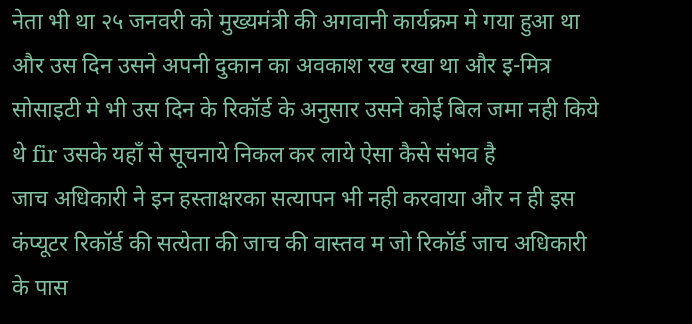नेता भी था २५ जनवरी को मुख्यमंत्री की अगवानी कार्यक्रम मे गया हुआ था और उस दिन उसने अपनी दुकान का अवकाश रख रखा था और इ-मित्र सोसाइटी मे भी उस दिन के रिकॉर्ड के अनुसार उसने कोई बिल जमा नही किये थे fir उसके यहाँ से सूचनाये निकल कर लाये ऐसा कैसे संभव है
जाच अधिकारी ने इन हस्ताक्षरका सत्यापन भी नही करवाया और न ही इस कंप्यूटर रिकॉर्ड की सत्येता की जाच की वास्तव म जो रिकॉर्ड जाच अधिकारी के पास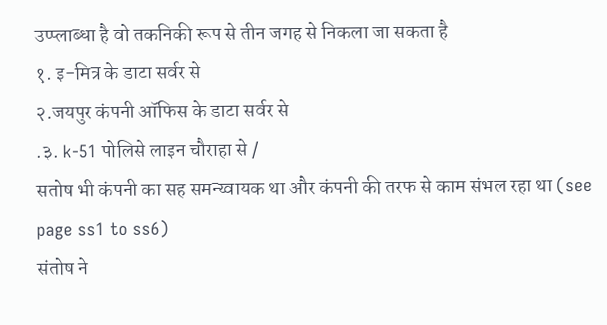उप्प्लाब्धा है वो तकनिकी रूप से तीन जगह से निकला जा सकता है
१. इ-मित्र के डाटा सर्वर से
२.जयपुर कंपनी ऑफिस के डाटा सर्वर से
.३. k-51 पोलिसे लाइन चौराहा से /
सतोष भी कंपनी का सह समन्य्वायक था और कंपनी की तरफ से काम संभल रहा था (see page ss1 to ss6)
संतोष ने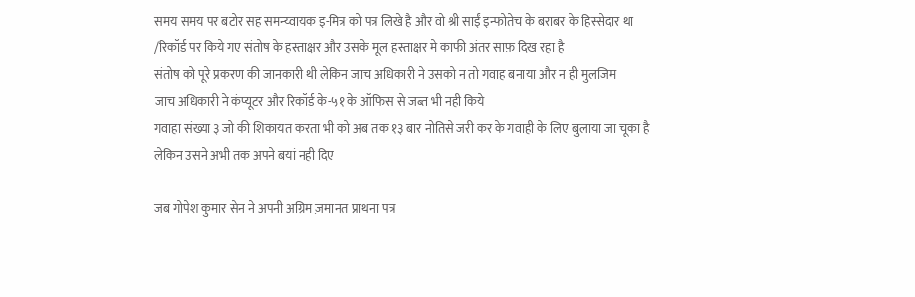समय समय पर बटोर सह समन्य्वायक इ-मित्र को पत्र लिखे है और वो श्री साईं इन्फोतेच के बराबर के हिस्सेदार था /रिकॉर्ड पर किये गए संतोष के हस्ताक्षर और उसके मूल हस्ताक्षर मे काफी अंतर साफ़ दिख रहा है
संतोष को पूरे प्रकरण की जानकारी थी लेकिन जाच अधिकारी ने उसको न तो गवाह बनाया और न ही मुलजिम
जाच अधिकारी ने कंप्यूटर और रिकॉर्ड के-५१ के ऑफिस से जब्त भी नही किये
गवाहा संख्या ३ जो की शिकायत करता भी को अब तक १३ बार नोतिसे जरी कर के गवाही के लिए बुलाया जा चूका है
लेकिन उसने अभी तक अपने बयां नही दिए

जब गोपेश कुमार सेन ने अपनी अग्रिम ज़मानत प्राथना पत्र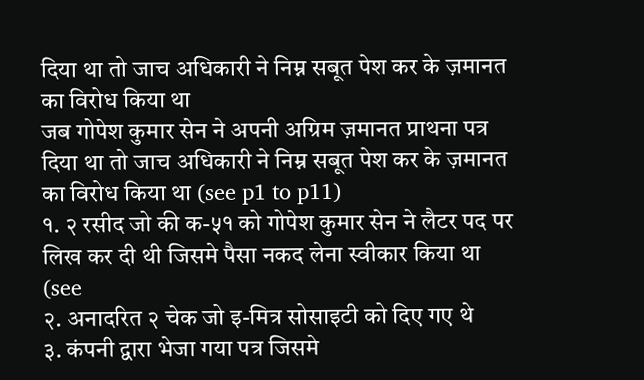दिया था तो जाच अधिकारी ने निम्न सबूत पेश कर के ज़मानत का विरोध किया था
जब गोपेश कुमार सेन ने अपनी अग्रिम ज़मानत प्राथना पत्र दिया था तो जाच अधिकारी ने निम्न सबूत पेश कर के ज़मानत का विरोध किया था (see p1 to p11)
१. २ रसीद जो की क-५१ को गोपेश कुमार सेन ने लैटर पद पर लिख कर दी थी जिसमे पैसा नकद लेना स्वीकार किया था (see
२. अनादरित २ चेक जो इ-मित्र सोसाइटी को दिए गए थे
३. कंपनी द्वारा भेजा गया पत्र जिसमे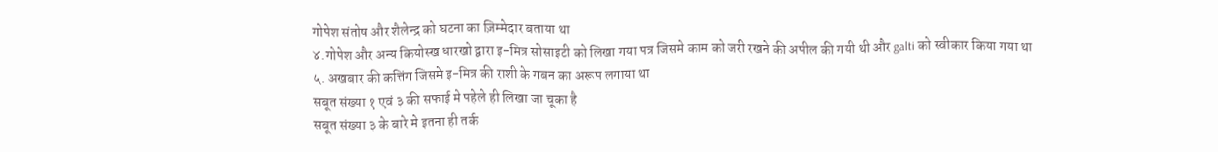गोपेश संतोष और शैलेन्द्र को घटना का ज़िम्मेदार बताया था
४.गोपेश और अन्य कियोस्ख धारखो द्वारा इ-मित्र सोसाइटी को लिखा गया पत्र जिसमे काम को जरी रखने की अपील की गयी थी और galti को स्वीकार किया गया था
५. अखबार की कत्तिंग जिसमे इ-मित्र की राशी के गबन का अरूप लगाया था
सबूत संख्या १ एवं ३ की सफाई मे पहेले ही लिखा जा चूका है
सबूत संख्या ३ के बारे मे इतना ही तर्क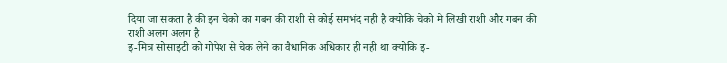दिया जा सकता है की इन चेको का गबन की राशी से कोई समभंद नही है क्योकि चेको मे लिखी राशी और गबन की राशी अलग अलग है
इ-मित्र सोसाइटी को गोपेश से चेक लेने का वैधानिक अधिकार ही नही था क्योकि इ-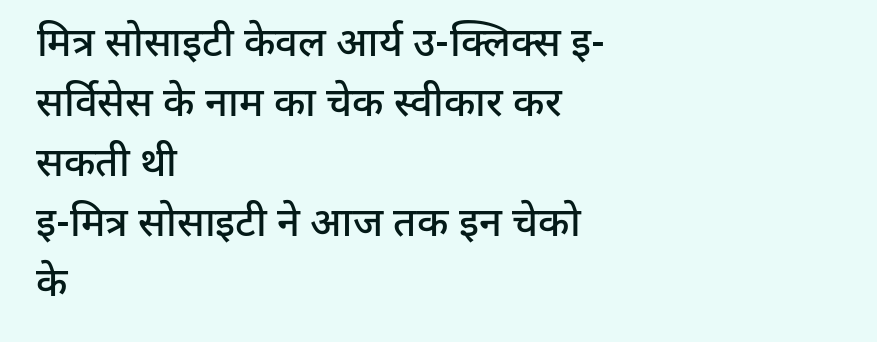मित्र सोसाइटी केवल आर्य उ-क्लिक्स इ-सर्विसेस के नाम का चेक स्वीकार कर सकती थी
इ-मित्र सोसाइटी ने आज तक इन चेको के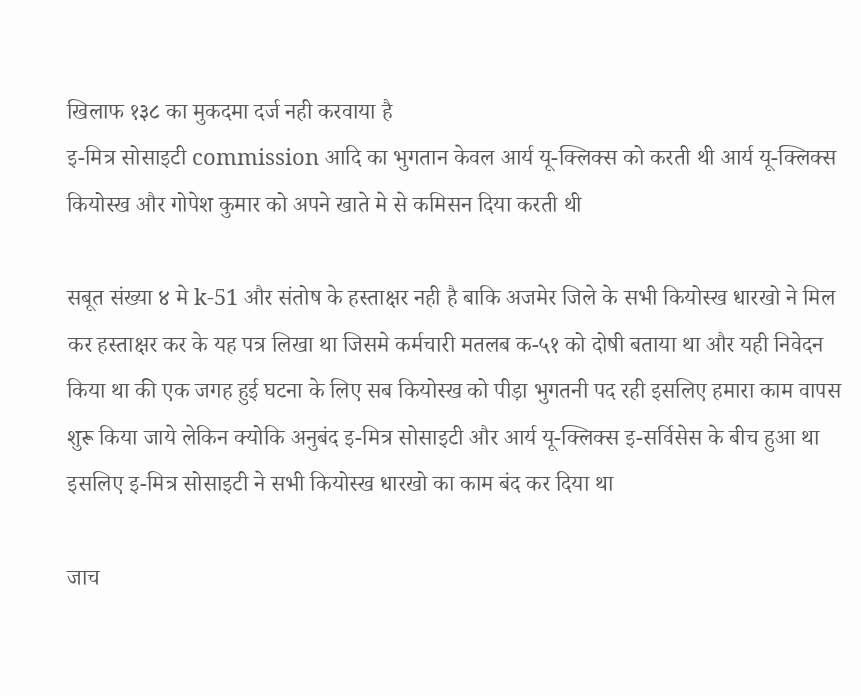खिलाफ १३८ का मुकदमा दर्ज नही करवाया है
इ-मित्र सोसाइटी commission आदि का भुगतान केवल आर्य यू-क्लिक्स को करती थी आर्य यू-क्लिक्स कियोस्ख और गोपेश कुमार को अपने खाते मे से कमिसन दिया करती थी

सबूत संख्या ४ मे k-51 और संतोष के हस्ताक्षर नही है बाकि अजमेर जिले के सभी कियोस्ख धारखो ने मिल कर हस्ताक्षर कर के यह पत्र लिखा था जिसमे कर्मचारी मतलब क-५१ को दोषी बताया था और यही निवेदन किया था की एक जगह हुई घटना के लिए सब कियोस्ख को पीड़ा भुगतनी पद रही इसलिए हमारा काम वापस शुरू किया जाये लेकिन क्योकि अनुबंद इ-मित्र सोसाइटी और आर्य यू-क्लिक्स इ-सर्विसेस के बीच हुआ था इसलिए इ-मित्र सोसाइटी ने सभी कियोस्ख धारखो का काम बंद कर दिया था

जाच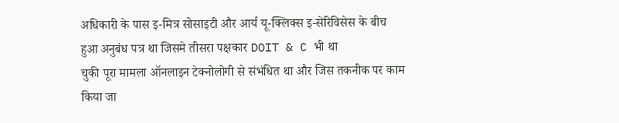अधिकारी के पास इ-मित्र सोसाइटी और आर्य यू-क्लिक्स इ-सेरिविसेस के बीच हुआ अनुबंध पत्र था जिसमे तीसरा पक्षकार DOIT & C भी था
चुकी पूरा मामला ऑनलाइन टेक्नोलोगी से संभंधित था और जिस तकनीक पर काम किया जा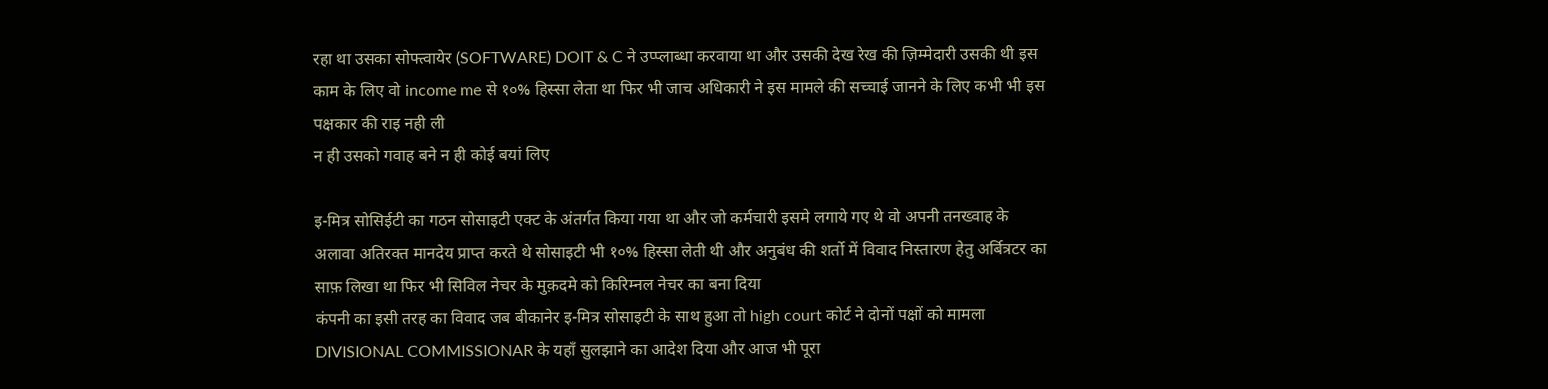रहा था उसका सोफ्त्वायेर (SOFTWARE) DOIT & C ने उप्प्लाब्धा करवाया था और उसकी देख रेख की ज़िम्मेदारी उसकी थी इस काम के लिए वो income me से १०% हिस्सा लेता था फिर भी जाच अधिकारी ने इस मामले की सच्चाई जानने के लिए कभी भी इस पक्षकार की राइ नही ली
न ही उसको गवाह बने न ही कोई बयां लिए

इ-मित्र सोसिईटी का गठन सोसाइटी एक्ट के अंतर्गत किया गया था और जो कर्मचारी इसमे लगाये गए थे वो अपनी तनख्वाह के अलावा अतिरक्त मानदेय प्राप्त करते थे सोसाइटी भी १०% हिस्सा लेती थी और अनुबंध की शर्तो में विवाद निस्तारण हेतु अर्बित्रटर का साफ़ लिखा था फिर भी सिविल नेचर के मुक़दमे को किरिम्नल नेचर का बना दिया
कंपनी का इसी तरह का विवाद जब बीकानेर इ-मित्र सोसाइटी के साथ हुआ तो high court कोर्ट ने दोनों पक्षों को मामला DIVISIONAL COMMISSIONAR के यहाँ सुलझाने का आदेश दिया और आज भी पूरा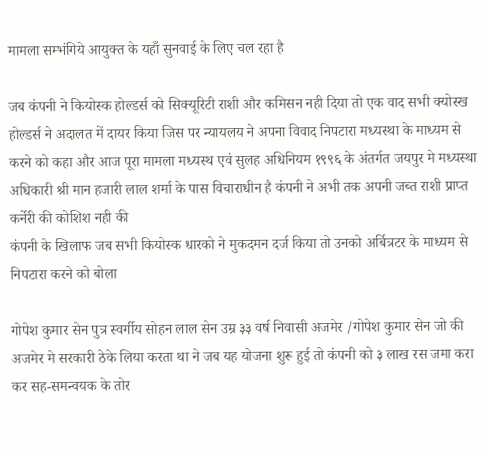मामला सम्भंगिये आयुक्त के यहाँ सुनवाई के लिए चल रहा है

जब कंपनी ने कियोस्क होल्डर्स को सिक्यूरिटी राशी और कमिसन नही दिया तो एक वाद सभी क्योस्ख होल्डर्स ने अदालत में दायर किया जिस पर न्यायलय ने अपना विवाद निपटारा मध्यस्था के माध्यम से करने को कहा और आज पूरा मामला मध्यस्थ एवं सुलह अधिनियम १९९६ के अंतर्गत जयपुर मे मध्यस्था अधिकारी श्री मान हजारी लाल शर्मा के पास विचाराधीन है कंपनी ने अभी तक अपनी जब्त राशी प्राप्त कर्नेरी की कोशिश नही की
कंपनी के खिलाफ जब सभी कियोस्क धारको ने मुकदमन दर्ज किया तो उनको अर्बित्रटर के माध्यम से निपटारा करने को बोला

गोपेश कुमार सेन पुत्र स्वर्गीय सोहन लाल सेन उम्र ३३ वर्ष निवासी अजमेर /गोपेश कुमार सेन जो की अजमेर मे सरकारी ठेके लिया करता था ने जब यह योजना शुरू हुई तो कंपनी को ३ लाख रस जमा करा कर सह-समन्वयक के तोर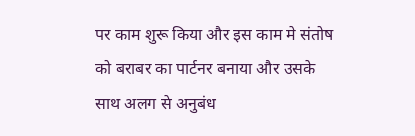पर काम शुरू किया और इस काम मे संतोष को बराबर का पार्टनर बनाया और उसके साथ अलग से अनुबंध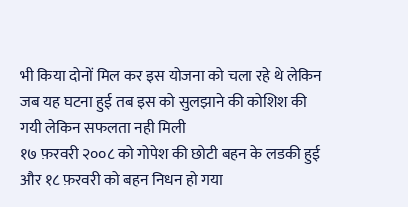भी किया दोनों मिल कर इस योजना को चला रहे थे लेकिन जब यह घटना हुई तब इस को सुलझाने की कोशिश की गयी लेकिन सफलता नही मिली
१७ फ़रवरी २००८ को गोपेश की छोटी बहन के लडकी हुई और १८ फ़रवरी को बहन निधन हो गया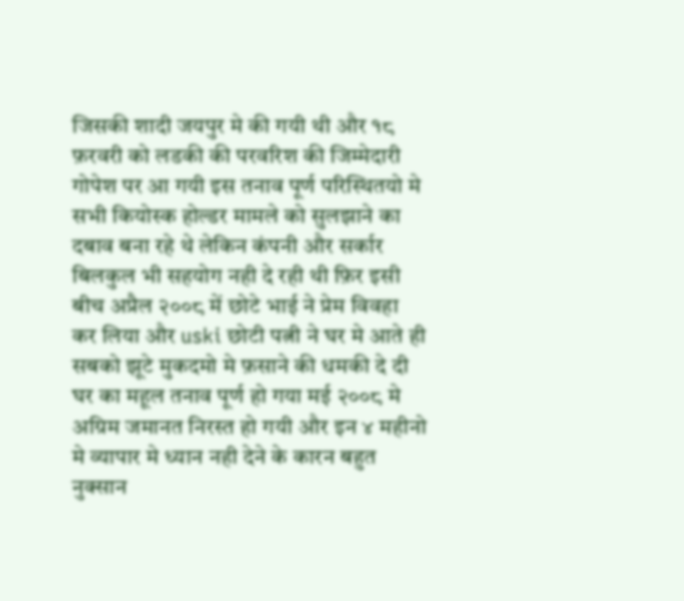जिसकी शादी जयपुर मे की गयी थी और १८ फ़रवरी को लडकी की परवरिश की जिम्मेदारी गोपेश पर आ गयी इस तनाव पूर्ण परिस्थितयो मे सभी कियोस्क होल्डर मामले को सुलझाने का दबाव बना रहे थे लेकिन कंपनी और सर्कार बिलकुल भी सहयोग नही दे रही थी फ़िर इसी बीच अप्रैल २००८ में छोटे भाई ने प्रेम विवहा कर लिया और uski छोटी पत्नी ने घर मे आते ही सबको झूटे मुकदमो मे फ़साने की धमकी दे दी घर का महूल तनाव पूर्ण हो गया मई २००८ मे अग्रिम जमानत निरस्त हो गयी और इन ४ महीनो मे व्यापार मे ध्यान नही देने के कारन बहुत नुक्सान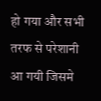हो गया और सभी तरफ से परेशानी आ गयी जिसमे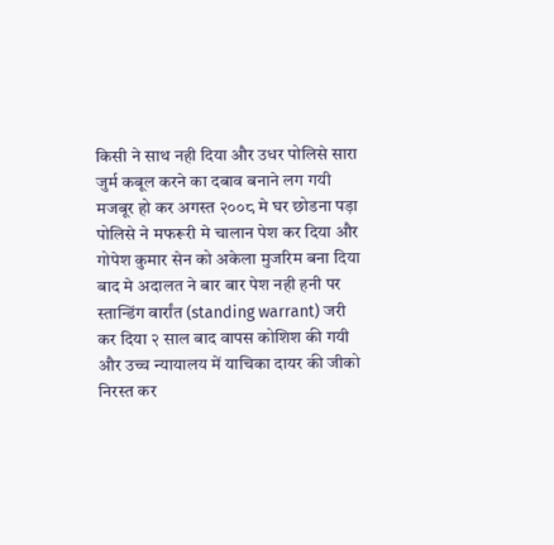किसी ने साथ नही दिया और उधर पोलिसे सारा जुर्म कबूल करने का दबाव बनाने लग गयी मजबूर हो कर अगस्त २००८ मे घर छोडना पड़ा पोलिसे ने मफरूरी मे चालान पेश कर दिया और गोपेश कुमार सेन को अकेला मुजरिम बना दिया बाद मे अदालत ने बार बार पेश नही हनी पर स्तान्डिंग वार्रांत (standing warrant) जरी कर दिया २ साल बाद वापस कोशिश की गयी और उच्च न्यायालय में याचिका दायर की जीको निरस्त कर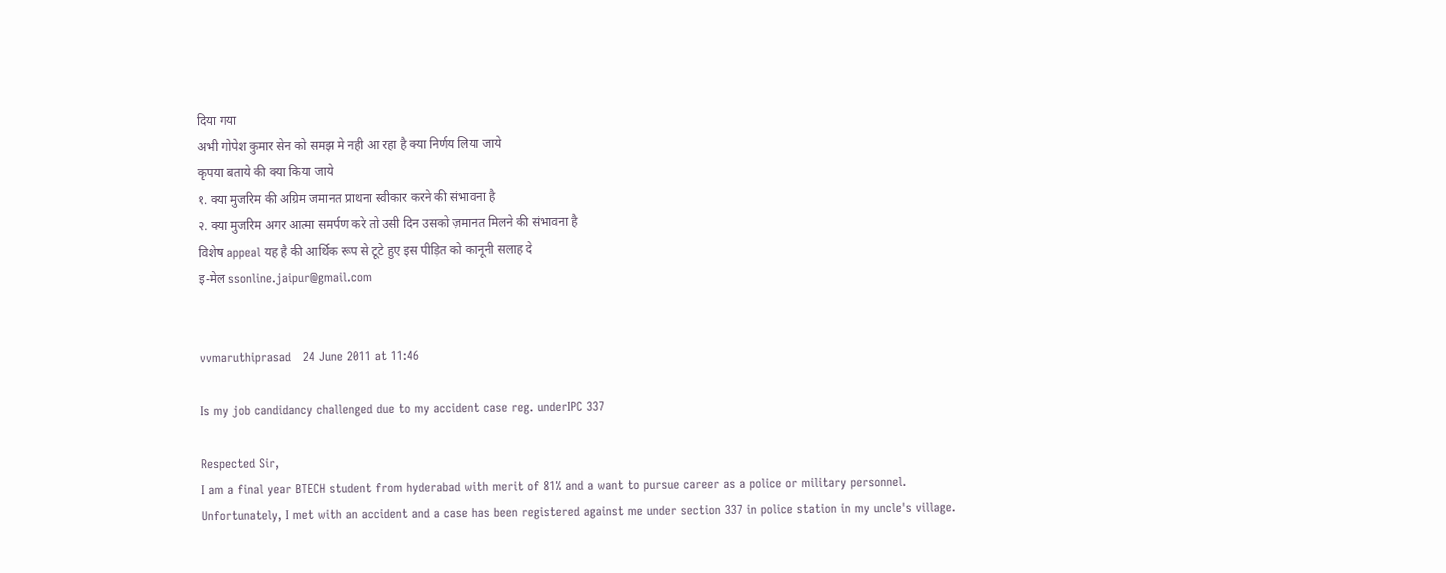दिया गया
अभी गोपेश कुमार सेन को समझ मे नही आ रहा है क्या निर्णय लिया जाये
कृपया बताये की क्या किया जाये
१. क्या मुजरिम की अग्रिम जमानत प्राथना स्वीकार करने की संभावना है
२. क्या मुजरिम अगर आत्मा समर्पण करे तो उसी दिन उसको ज़मानत मिलने की संभावना है
विशेष appeal यह है की आर्थिक रूप से टूटे हुए इस पीड़ित को कानूनी सलाह दे
इ-मेल ssonline.jaipur@gmail.com


vvmaruthiprasad   24 June 2011 at 11:46

Is my job candidancy challenged due to my accident case reg. underIPC 337

Respected Sir,
I am a final year BTECH student from hyderabad with merit of 81% and a want to pursue career as a police or military personnel.
Unfortunately, I met with an accident and a case has been registered against me under section 337 in police station in my uncle's village.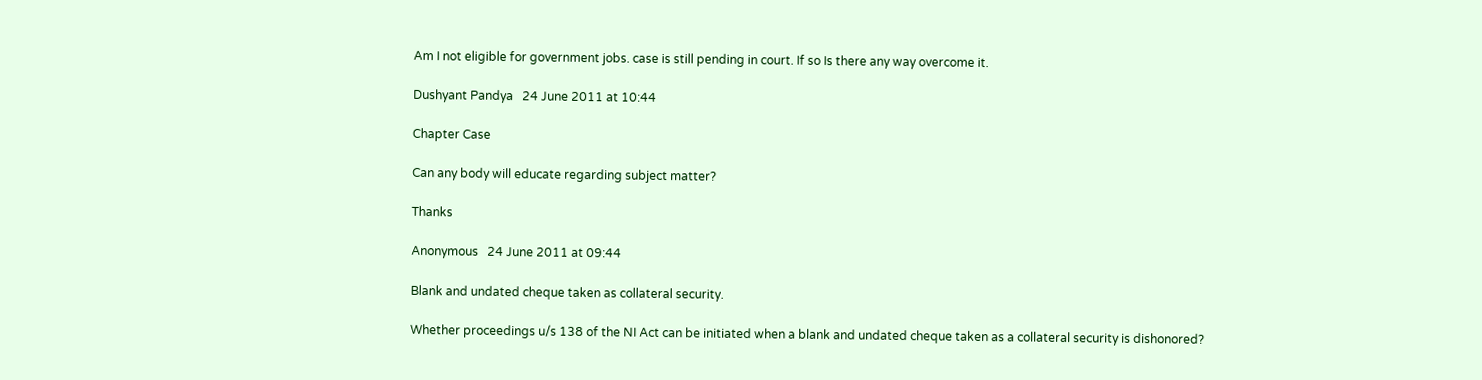Am I not eligible for government jobs. case is still pending in court. If so Is there any way overcome it.

Dushyant Pandya   24 June 2011 at 10:44

Chapter Case

Can any body will educate regarding subject matter?

Thanks

Anonymous   24 June 2011 at 09:44

Blank and undated cheque taken as collateral security.

Whether proceedings u/s 138 of the NI Act can be initiated when a blank and undated cheque taken as a collateral security is dishonored?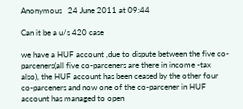Anonymous   24 June 2011 at 09:44

Can it be a u/s 420 case

we have a HUF account ,due to dispute between the five co-parceners(all five co-parceners are there in income -tax also), the HUF account has been ceased by the other four co-parceners and now one of the co-parcener in HUF account has managed to open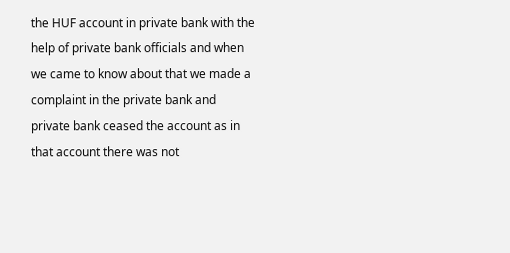the HUF account in private bank with the help of private bank officials and when we came to know about that we made a complaint in the private bank and private bank ceased the account as in that account there was not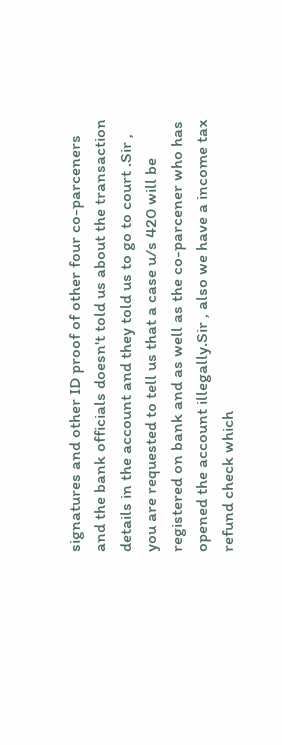signatures and other ID proof of other four co-parceners and the bank officials doesn't told us about the transaction details in the account and they told us to go to court .Sir , you are requested to tell us that a case u/s 420 will be registered on bank and as well as the co-parcener who has opened the account illegally.Sir , also we have a income tax refund check which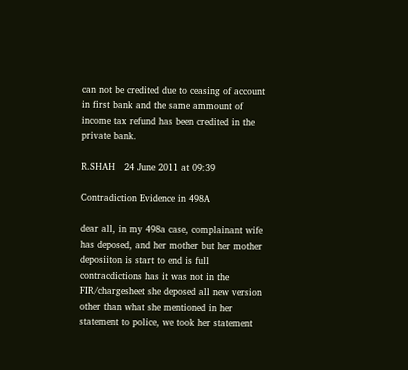can not be credited due to ceasing of account in first bank and the same ammount of income tax refund has been credited in the private bank.

R.SHAH   24 June 2011 at 09:39

Contradiction Evidence in 498A

dear all, in my 498a case, complainant wife has deposed, and her mother but her mother deposiiton is start to end is full contracdictions has it was not in the FIR/chargesheet she deposed all new version other than what she mentioned in her statement to police, we took her statement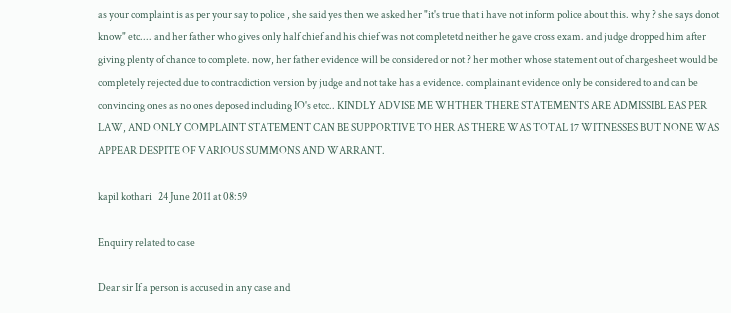as your complaint is as per your say to police , she said yes then we asked her "it's true that i have not inform police about this. why ? she says donot know" etc.... and her father who gives only half chief and his chief was not completetd neither he gave cross exam. and judge dropped him after giving plenty of chance to complete. now, her father evidence will be considered or not ? her mother whose statement out of chargesheet would be completely rejected due to contracdiction version by judge and not take has a evidence. complainant evidence only be considered to and can be convincing ones as no ones deposed including IO's etcc.. KINDLY ADVISE ME WHTHER THERE STATEMENTS ARE ADMISSIBL EAS PER LAW, AND ONLY COMPLAINT STATEMENT CAN BE SUPPORTIVE TO HER AS THERE WAS TOTAL 17 WITNESSES BUT NONE WAS APPEAR DESPITE OF VARIOUS SUMMONS AND WARRANT.

kapil kothari   24 June 2011 at 08:59

Enquiry related to case

Dear sir If a person is accused in any case and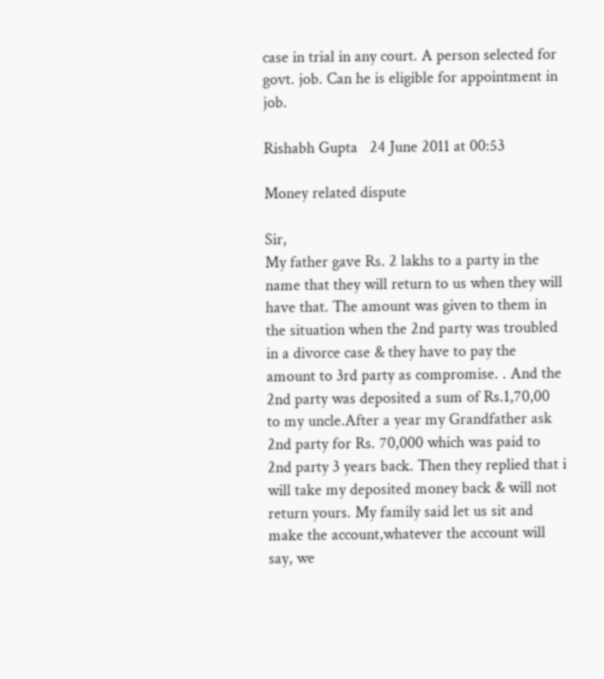case in trial in any court. A person selected for govt. job. Can he is eligible for appointment in job.

Rishabh Gupta   24 June 2011 at 00:53

Money related dispute

Sir,
My father gave Rs. 2 lakhs to a party in the name that they will return to us when they will have that. The amount was given to them in the situation when the 2nd party was troubled in a divorce case & they have to pay the amount to 3rd party as compromise. . And the 2nd party was deposited a sum of Rs.1,70,00 to my uncle.After a year my Grandfather ask 2nd party for Rs. 70,000 which was paid to 2nd party 3 years back. Then they replied that i will take my deposited money back & will not return yours. My family said let us sit and make the account,whatever the account will say, we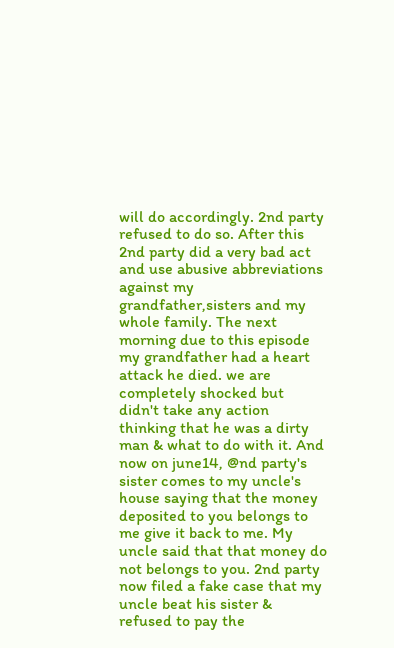will do accordingly. 2nd party refused to do so. After this 2nd party did a very bad act and use abusive abbreviations against my grandfather,sisters and my whole family. The next morning due to this episode my grandfather had a heart attack he died. we are completely shocked but didn't take any action thinking that he was a dirty man & what to do with it. And now on june14, @nd party's sister comes to my uncle's house saying that the money deposited to you belongs to me give it back to me. My uncle said that that money do not belongs to you. 2nd party now filed a fake case that my uncle beat his sister & refused to pay the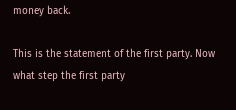money back.

This is the statement of the first party. Now what step the first party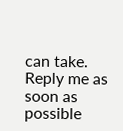can take. Reply me as soon as possible